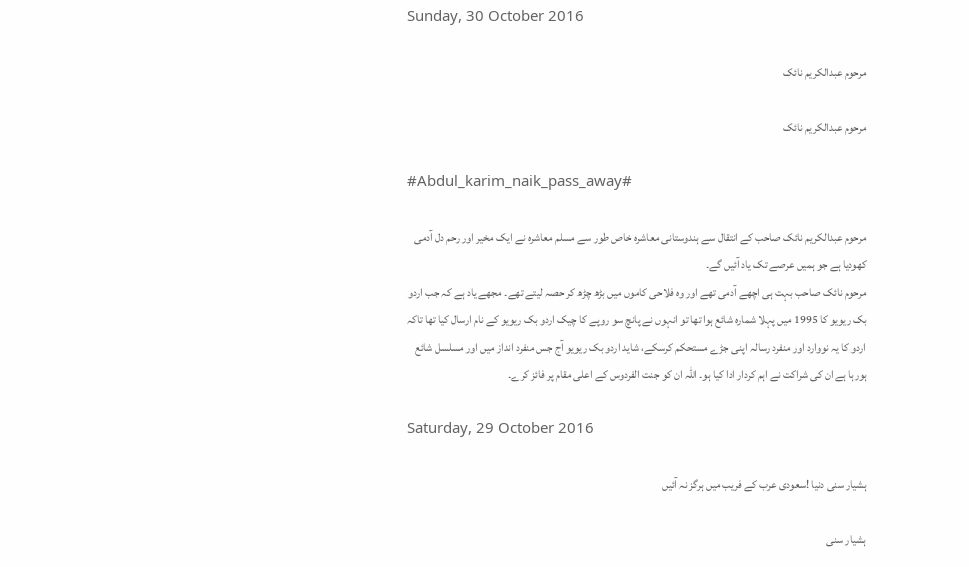Sunday, 30 October 2016

مرحوم عبدالکریم نائک

مرحوم عبدالکریم نائک

#Abdul_karim_naik_pass_away#

مرحوم عبدالکریم نائک صاحب کے انتقال سے ہندوستانی معاشرہ خاص طور سے مسلم معاشرہ نے ایک مخیر اور رحم دل آدمی کھودیا ہے جو ہمیں عرصے تک یاد آئیں گے۔
مرحوم نائک صاحب بہت ہی اچھے آدمی تھے اور وہ فلاحی کاموں میں بڑھ چڑھ کر حصہ لیتے تھے۔ مجھے یاد ہے کہ جب اردو بک ریویو کا 1995 میں پہلا شمارہ شائع ہوا تھا تو انہوں نے پانچ سو روپے کا چیک اردو بک ریویو کے نام ارسال کیا تھا تاکہ اردو کا یہ نووارد اور منفرد رسالہ اپنی جڑے مستحکم کرسکے، شاید اردو بک ریویو آج جس منفرد انداز میں اور مسلسل شائع ہورہا ہے ان کی شراکت نے اہم کردار ادا کیا ہو۔ اللہ ان کو جنت الفردوس کے اعلی مقام پر فائز کرے۔

Saturday, 29 October 2016

ہشیار سنی دنیا !سعودی عرب کے فریب میں ہرگز نہ آئیں

ہشیار سنی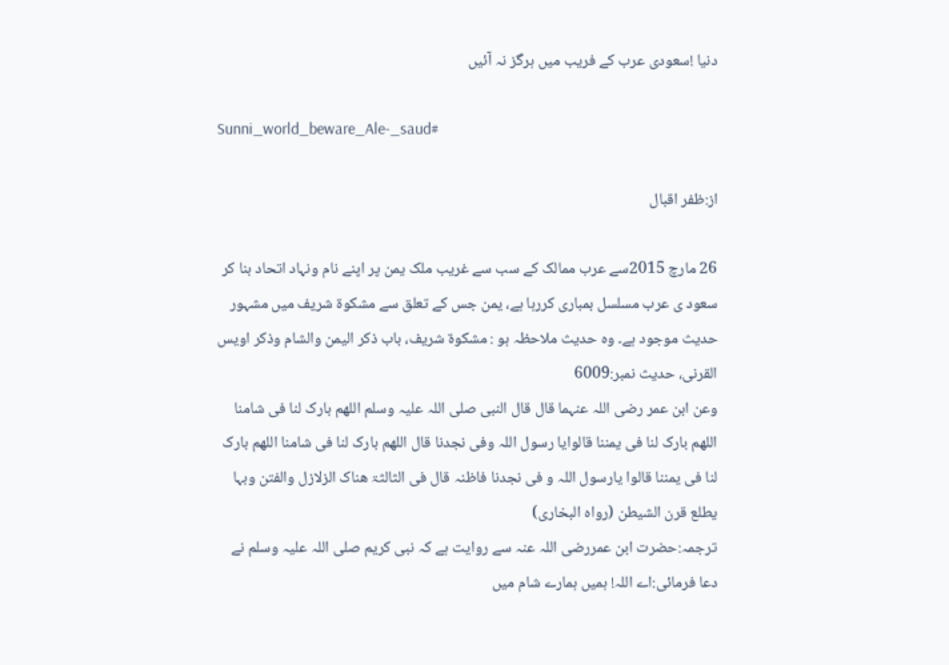دنیا !سعودی عرب کے فریب میں ہرگز نہ آئیں

Sunni_world_beware_Ale-_saud#

از:ظفر اقبال

26 مارچ 2015سے عرب ممالک کے سب سے غریب ملک یمن پر اپنے نام ونہاد اتحاد بنا کر سعود ی عرب مسلسل بمباری کررہا ہے، یمن جس کے تعلق سے مشکوۃ شریف میں مشہور حدیث موجود ہے۔ وہ حدیث ملاحظہ ہو : مشکوۃ شریف، باب ذکر الیمن والشام وذکر اویس القرنی، حدیث نمبر:6009
وعن ابن عمر رضی اللہ عنہما قال قال النبی صلی اللہ علیہ وسلم اللھم بارک لنا فی شامنا اللھم بارک لنا فی یمننا قالوایا رسول اللہ وفی نجدنا قال اللھم بارک لنا فی شامنا اللھم بارک لنا فی یمننا قالوا یارسول اللہ و فی نجدنا فاظنہ قال فی الثالثۃ ھناک الزلازل والفتن وبہا یطلع قرن الشیطن (رواہ البخاری)
ترجمہ:حضرت ابن عمررضی اللہ عنہ سے روایت ہے کہ نبی کریم صلی اللہ علیہ وسلم نے دعا فرمائی:اے اللہ! ہمیں ہمارے شام میں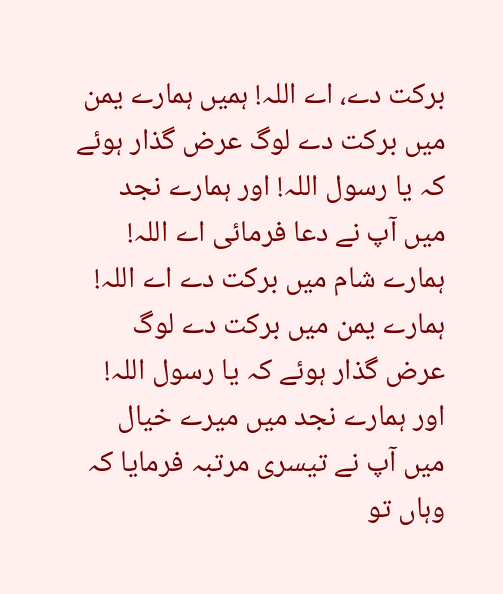برکت دے، اے اللہ! ہمیں ہمارے یمن میں برکت دے لوگ عرض گذار ہوئے کہ یا رسول اللہ! اور ہمارے نجد میں آپ نے دعا فرمائی اے اللہ! ہمارے شام میں برکت دے اے اللہ! ہمارے یمن میں برکت دے لوگ عرض گذار ہوئے کہ یا رسول اللہ! اور ہمارے نجد میں میرے خیال میں آپ نے تیسری مرتبہ فرمایا کہ وہاں تو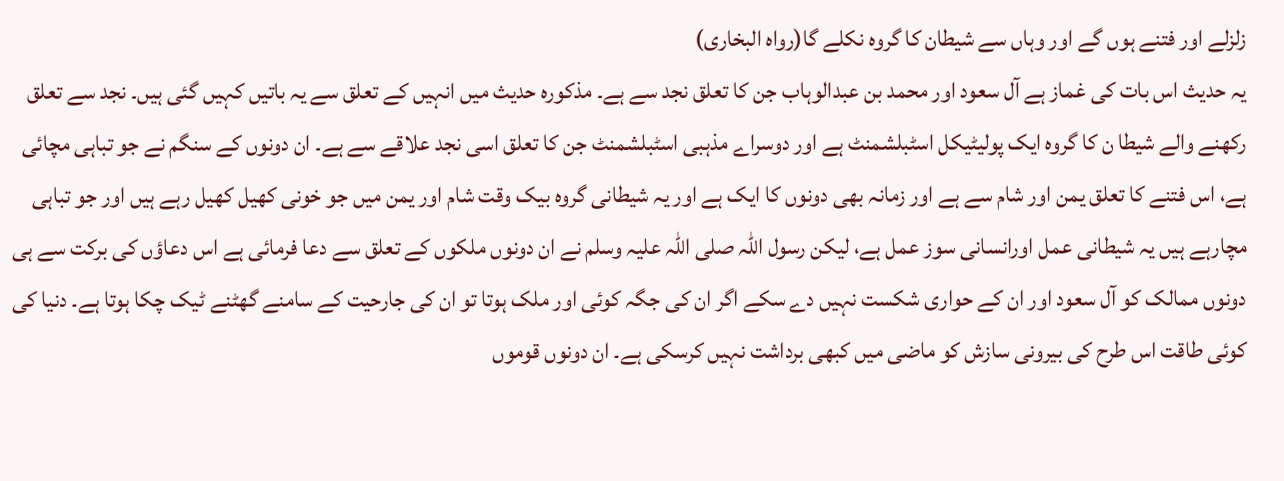زلزلے اور فتنے ہوں گے اور وہاں سے شیطان کا گروہ نکلے گا(رواہ البخاری)
یہ حدیث اس بات کی غماز ہے آل سعود اور محمد بن عبدالوہاب جن کا تعلق نجد سے ہے۔ مذکورہ حدیث میں انہیں کے تعلق سے یہ باتیں کہیں گئی ہیں۔ نجد سے تعلق رکھنے والے شیطا ن کا گروہ ایک پولیٹیکل اسٹبلشمنٹ ہے اور دوسراے مذہبی اسٹبلشمنٹ جن کا تعلق اسی نجد علاقے سے ہے۔ ان دونوں کے سنگم نے جو تباہی مچائی ہے، اس فتنے کا تعلق یمن اور شام سے ہے اور زمانہ بھی دونوں کا ایک ہے اور یہ شیطانی گروہ بیک وقت شام اور یمن میں جو خونی کھیل کھیل رہے ہیں اور جو تباہی مچارہے ہیں یہ شیطانی عمل اورانسانی سوز عمل ہے، لیکن رسول اللہ صلی اللہ علیہ وسلم نے ان دونوں ملکوں کے تعلق سے دعا فرمائی ہے اس دعاؤں کی برکت سے ہی دونوں ممالک کو آل سعود اور ان کے حواری شکست نہیں دے سکے اگر ان کی جگہ کوئی اور ملک ہوتا تو ان کی جارحیت کے سامنے گھٹنے ٹیک چکا ہوتا ہے۔ دنیا کی کوئی طاقت اس طرح کی بیرونی سازش کو ماضی میں کبھی برداشت نہیں کرسکی ہے۔ ان دونوں قوموں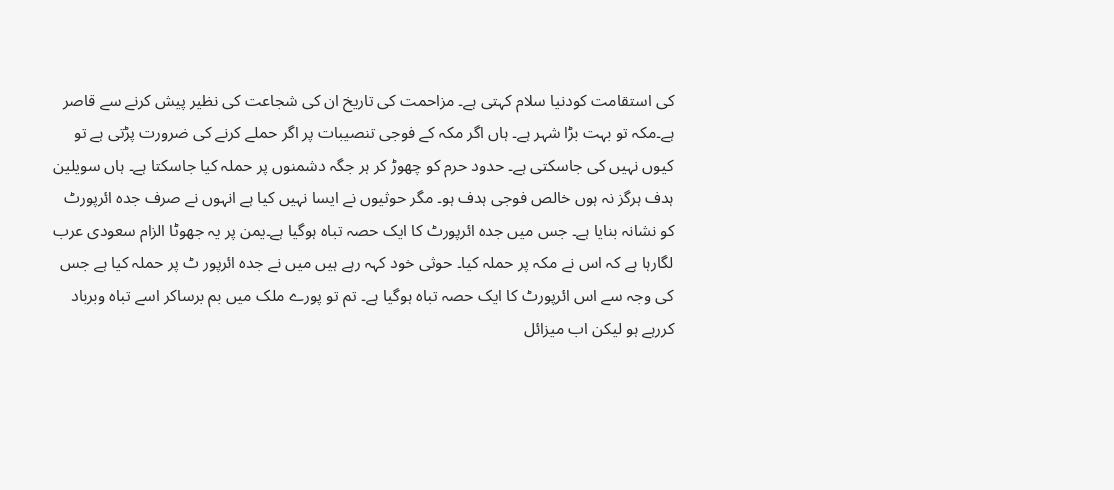کی استقامت کودنیا سلام کہتی ہے۔ مزاحمت کی تاریخ ان کی شجاعت کی نظیر پیش کرنے سے قاصر ہے۔مکہ تو بہت بڑا شہر ہے۔ ہاں اگر مکہ کے فوجی تنصیبات پر اگر حملے کرنے کی ضرورت پڑتی ہے تو کیوں نہیں کی جاسکتی ہے۔ حدود حرم کو چھوڑ کر ہر جگہ دشمنوں پر حملہ کیا جاسکتا ہے۔ ہاں سویلین ہدف ہرگز نہ ہوں خالص فوجی ہدف ہو۔ مگر حوثیوں نے ایسا نہیں کیا ہے انہوں نے صرف جدہ ائرپورٹ کو نشانہ بنایا ہے۔ جس میں جدہ ائرپورٹ کا ایک حصہ تباہ ہوگیا ہے۔یمن پر یہ جھوٹا الزام سعودی عرب لگارہا ہے کہ اس نے مکہ پر حملہ کیا۔ حوثی خود کہہ رہے ہیں میں نے جدہ ائرپور ٹ پر حملہ کیا ہے جس کی وجہ سے اس ائرپورٹ کا ایک حصہ تباہ ہوگیا ہے۔ تم تو پورے ملک میں بم برساکر اسے تباہ وبرباد کررہے ہو لیکن اب میزائل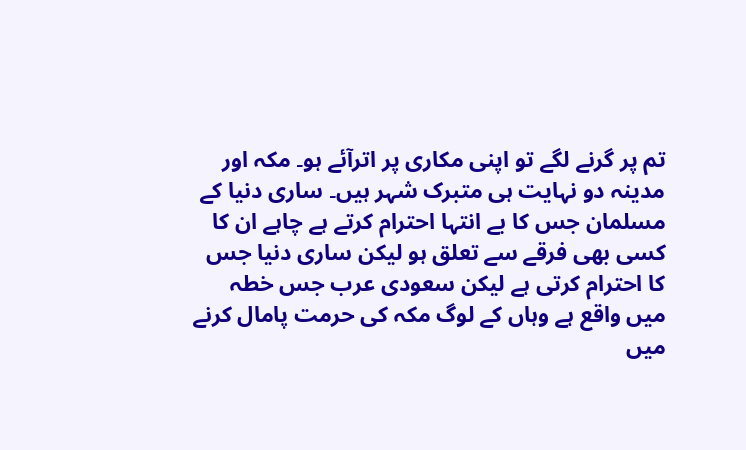تم پر گرنے لگے تو اپنی مکاری پر اترآئے ہو۔ مکہ اور مدینہ دو نہایت ہی متبرک شہر ہیں۔ ساری دنیا کے مسلمان جس کا بے انتہا احترام کرتے ہے چاہے ان کا کسی بھی فرقے سے تعلق ہو لیکن ساری دنیا جس کا احترام کرتی ہے لیکن سعودی عرب جس خطہ میں واقع ہے وہاں کے لوگ مکہ کی حرمت پامال کرنے میں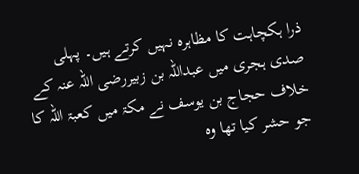ذرا ہکچاہت کا مظاہرہ نہیں کرتے ہیں۔ پہلی صدی ہجری میں عبداللہ بن زبیررضی اللہ عنہ کے خلاف حجاج بن یوسف نے مکۃ میں کعبۃ اللہ کا جو حشر کیا تھا وہ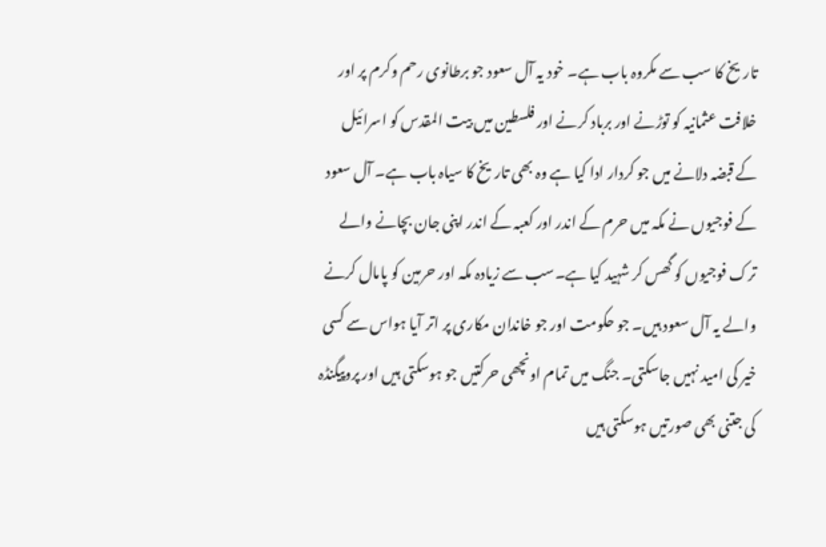تاریخ کا سب سے مکروہ باب ہے۔ خود یہ آل سعود جو برطانوی رحم وکرم پر اور خلافت عثمانیہ کو توڑنے اور برباد کرنے اور فلسطین میں بیت المقدس کو اسرائیل کے قبضہ دلانے میں جو کردار ادا کیا ہے وہ بھی تاریخ کا سیاہ باب ہے۔ آل سعود کے فوجیوں نے مکہ میں حرم کے اندر اور کعبہ کے اندر اپنی جان بچانے والے ترک فوجیوں کو گھس کر شہید کیا ہے۔سب سے زیادہ مکہ اور حرمین کو پامال کرنے والے یہ آل سعود ہیں۔ جو حکومت اور جو خاندان مکاری پر اتر آیا ہواس سے کسی خیر کی امید نہیں جاسکتی۔ جنگ میں تمام اونچھی حرکتیں جو ہوسکتی ہیں اور پروپیگنڈہ کی جتنی بھی صورتیں ہوسکتی ہیں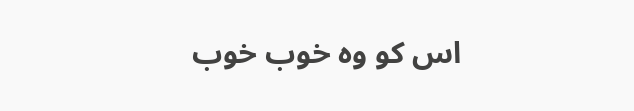اس کو وہ خوب خوب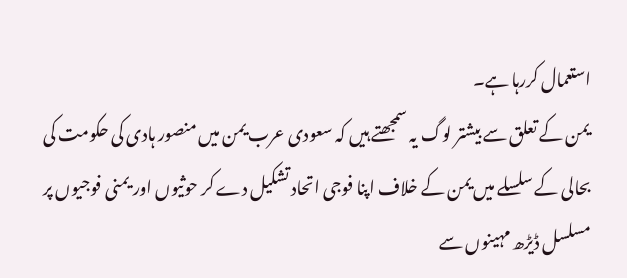استعمال کررہا ہے۔
یمن کے تعلق سے بیشتر لوگ یہ سمجھتے ہیں کہ سعودی عرب یمن میں منصور ہادی کی حکومت کی بحالی کے سلسلے میں یمن کے خلاف اپنا فوجی اتحاد تشکیل دے کر حوثیوں اور یمنی فوجیوں پر مسلسل ڈیڑھ مہینوں سے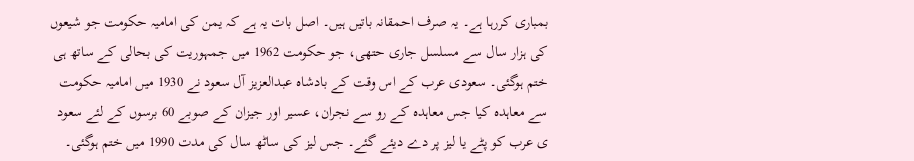بمباری کررہا ہے۔ یہ صرف احمقانہ باتیں ہیں۔ اصل بات یہ ہے کہ یمن کی امامیہ حکومت جو شیعوں کی ہزار سال سے مسلسل جاری حتھی، جو حکومت 1962 میں جمہوریت کی بحالی کے ساتھ ہی ختم ہوگئی۔ سعودی عرب کے اس وقت کے بادشاہ عبدالعزیز آل سعود نے 1930 میں امامیہ حکومت سے معاہدہ کیا جس معاہدہ کے رو سے نجران، عسیر اور جیزان کے صوبے 60 برسوں کے لئے سعود ی عرب کو پٹے یا لیز پر دے دیئے گئے۔ جس لیز کی ساٹھ سال کی مدت 1990 میں ختم ہوگئی۔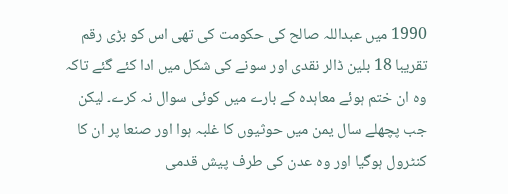1990 میں عبداللہ صالح کی حکومت کی تھی اس کو بڑی رقم تقریبا 18 بلین ڈالر نقدی اور سونے کی شکل میں ادا کئے گئے تاکہ وہ ان ختم ہوئے معاہدہ کے بارے میں کوئی سوال نہ کرے۔ لیکن جب پچھلے سال یمن میں حوثیوں کا غلبہ ہوا اور صنعا پر ان کا کنٹرول ہوگیا اور وہ عدن کی طرف پیش قدمی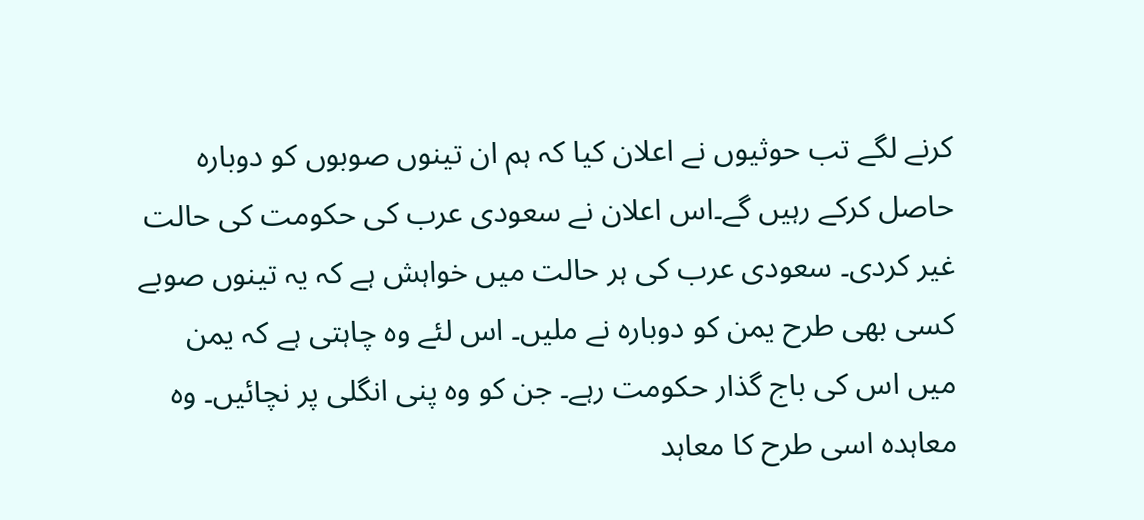کرنے لگے تب حوثیوں نے اعلان کیا کہ ہم ان تینوں صوبوں کو دوبارہ حاصل کرکے رہیں گے۔اس اعلان نے سعودی عرب کی حکومت کی حالت غیر کردی۔ سعودی عرب کی ہر حالت میں خواہش ہے کہ یہ تینوں صوبے کسی بھی طرح یمن کو دوبارہ نے ملیں۔ اس لئے وہ چاہتی ہے کہ یمن میں اس کی باج گذار حکومت رہے۔ جن کو وہ پنی انگلی پر نچائیں۔ وہ معاہدہ اسی طرح کا معاہد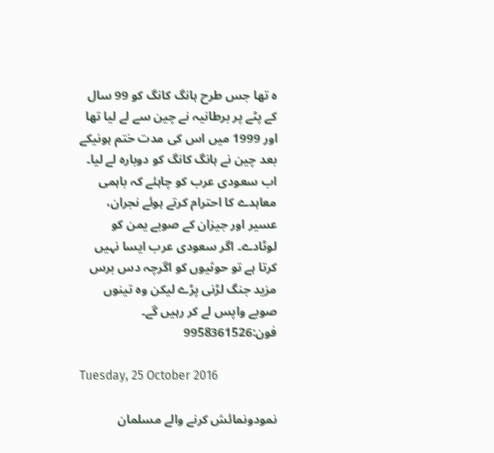ہ تھا جس طرح ہانگ کانگ کو 99 سال کے پٹے پر برطانیہ نے چین سے لے لیا تھا اور 1999 میں اس کی مدت ختم ہونیکے بعد چین نے ہانگ کانگ کو دوبارہ لے لیا۔ اب سعودی عرب کو چاہئے کہ باہمی معاہدے کا احترام کرتے ہوئے نجران، عسیر اور جیزان کے صوبے یمن کو لوٹادے۔ اگر سعودی عرب ایسا نہیں کرتا ہے تو حوثیوں کو اگرچہ دس برس مزید جنگ لڑنی پڑے لیکن وہ تینوں صوبے واپس لے کر رہیں گے۔
فون:9958361526

Tuesday, 25 October 2016

نمودونمائش کرنے والے مسلمان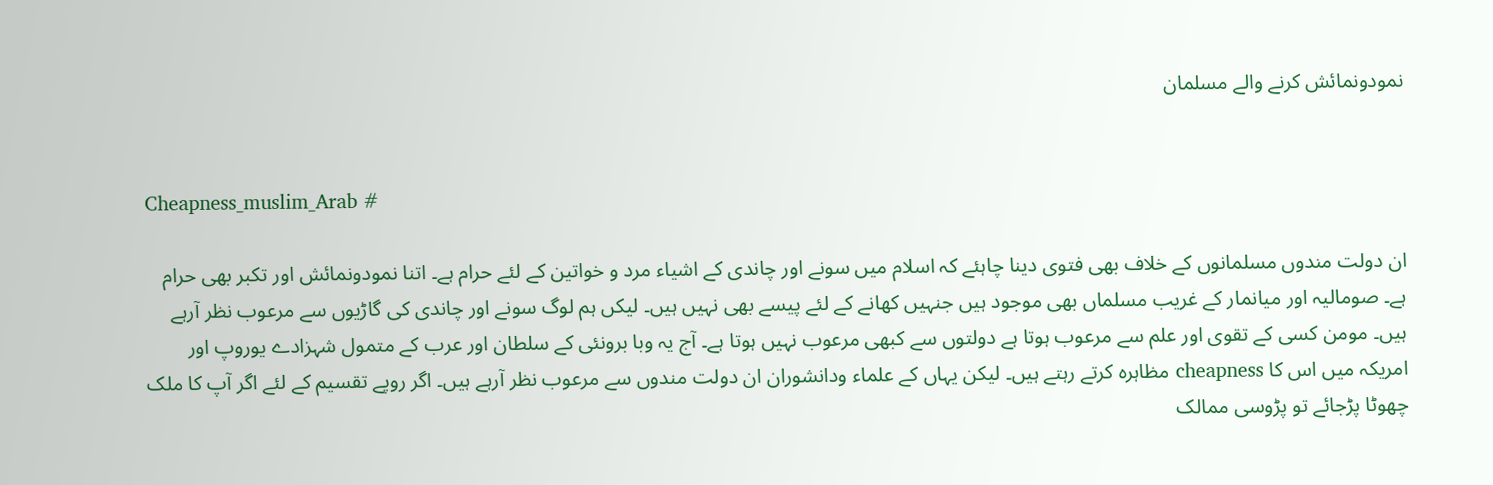نمودونمائش کرنے والے مسلمان


Cheapness_muslim_Arab #

ان دولت مندوں مسلمانوں کے خلاف بھی فتوی دینا چاہئے کہ اسلام میں سونے اور چاندی کے اشیاء مرد و خواتین کے لئے حرام ہے۔ اتنا نمودونمائش اور تکبر بھی حرام ہے۔ صومالیہ اور میانمار کے غریب مسلماں بھی موجود ہیں جنہیں کھانے کے لئے پیسے بھی نہیں ہیں۔ لیکں ہم لوگ سونے اور چاندی کی گاڑیوں سے مرعوب نظر آرہے ہیں۔ مومن کسی کے تقوی اور علم سے مرعوب ہوتا ہے دولتوں سے کبھی مرعوب نہیں ہوتا ہے۔ آج یہ وبا برونئی کے سلطان اور عرب کے متمول شہزادے یوروپ اور امریکہ میں اس کا cheapness مظاہرہ کرتے رہتے ہیں۔ لیکن یہاں کے علماء ودانشوران ان دولت مندوں سے مرعوب نظر آرہے ہیں۔ اگر روپے تقسیم کے لئے اگر آپ کا ملک چھوٹا پڑجائے تو پڑوسی ممالک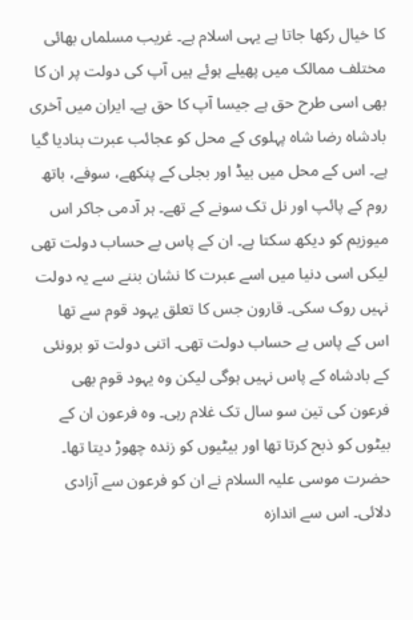کا خیال رکھا جاتا ہے یہی اسلام ہے۔ غریب مسلماں بھائی مختلف ممالک میں پھیلے ہوئے ہیں آپ کی دولت پر ان کا بھی اسی طرح حق ہے جیسا آپ کا حق ہے۔ ایران میں آخری بادشاہ رضا شاہ پہلوی کے محل کو عجائب عبرت بنادیا گیا ہے۔ اس کے محل میں بیڈ اور بجلی کے پنکھے، سوفے، باتھ روم کے پائپ اور نل تک سونے کے تھے۔ ہر آدمی جاکر اس میوزیم کو دیکھ سکتا ہے۔ ان کے پاس بے حساب دولت تھی لیکں اسی دنیا میں اسے عبرت کا نشان بننے سے یہ دولت نہیں روک سکی۔ قارون جس کا تعلق یہود قوم سے تھا اس کے پاس بے حساب دولت تھی۔ اتنی دولت تو برونئی کے بادشاہ کے پاس نہیں ہوگی لیکن وہ یہود قوم بھی فرعون کی تین سو سال تک غلام رہی۔ وہ فرعون ان کے بیٹوں کو ذبح کرتا تھا اور بیٹیوں کو زندہ چھوڑ دیتا تھا۔ حضرت موسی علیہ السلام نے ان کو فرعون سے آزادی دلائی۔ اس سے اندازہ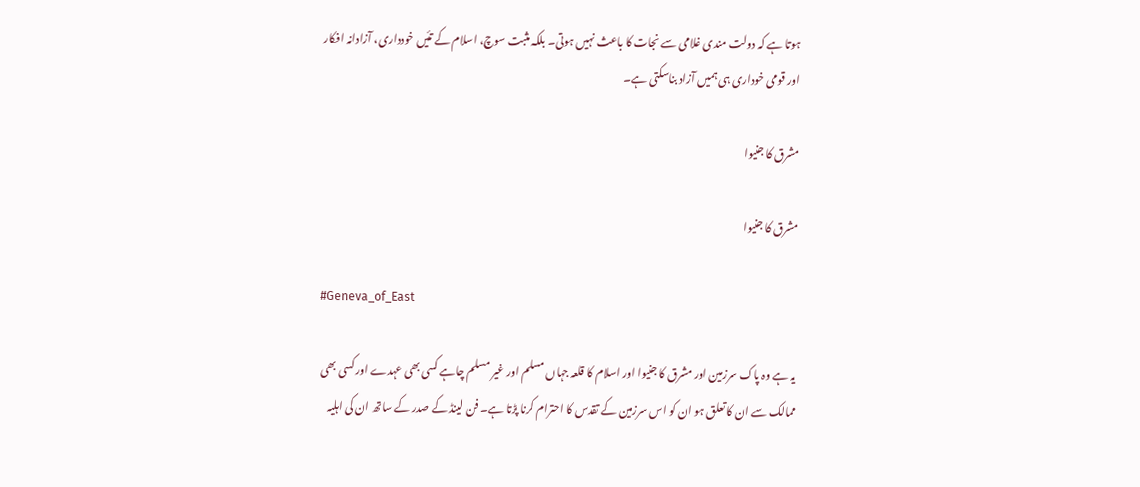ہوتا ہے کہ دولت مندی غلامی سے نجات کا باعث نہیں ہوتی۔ بلکہ مثبت سوچ، اسلام کے تئیں خودداری، آزادانہ افکار اور قومی خوداری ہی ہمیں آزاد بناسکتی ہے۔

مشرق کا جنیوا

مشرق کا جنیوا

#Geneva_of_East

یہ ہے وہ پاک سرزمین اور مشرق کا جنیوا اور اسلام کا قلعہ جہاں مسلم اور غیر مسلم چاہے کسی بھی عہدے اور کسی بھی ممالک سے ان کا تعلق ہو ان کو اس سرزمین کے تقدس کا احترام کرنا پڑتا ہے۔ فن لینڈ کے صدر کے ساتھ ان کی اہلیہ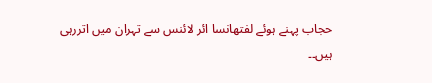حجاب پہنے ہوئے لفتھانسا ائر لائنس سے تہران میں اتررہی ہیں۔۔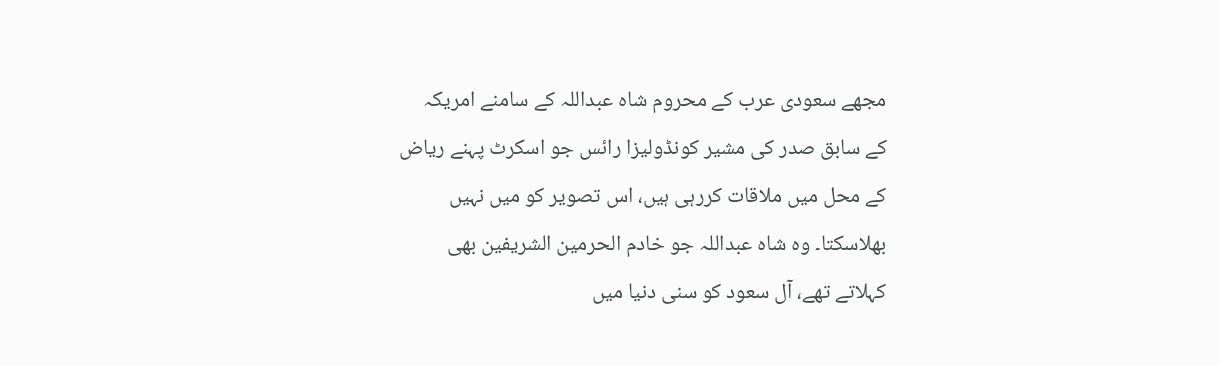مجھے سعودی عرب کے محروم شاہ عبداللہ کے سامنے امریکہ کے سابق صدر کی مشیر کونڈولیزا رائس جو اسکرٹ پہنے ریاض کے محل میں ملاقات کررہی ہیں، اس تصویر کو میں نہیں بھلاسکتا۔ وہ شاہ عبداللہ جو خادم الحرمین الشریفین بھی کہلاتے تھے، آل سعود کو سنی دنیا میں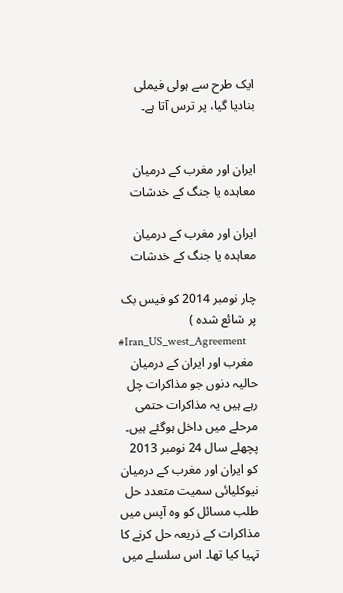ایک طرح سے ہولی فیملی بنادیا گیا، پر ترس آتا ہے۔


ايران اور مغرب کے درميان معاہدہ يا جنگ کے خدشات

ايران اور مغرب کے درميان معاہدہ يا جنگ کے خدشات

چار نومبر 2014 کو فیس بک پر شائع شدہ )
#Iran_US_west_Agreement
 مغرب اور ايران کے درميان حاليہ دنوں جو مذاکرات چل رہے ہيں يہ مذاکرات حتمى مرحلے ميں داخل ہوگئے ہيں۔ پچھلے سال 24 نومبر 2013 کو ايران اور مغرب کے درميان نيوکليائى سميت متعدد حل طلب مسائل کو وہ آپس ميں مذاکرات کے ذريعہ حل کرنے کا تہيا کيا تھا۔ اس سلسلے ميں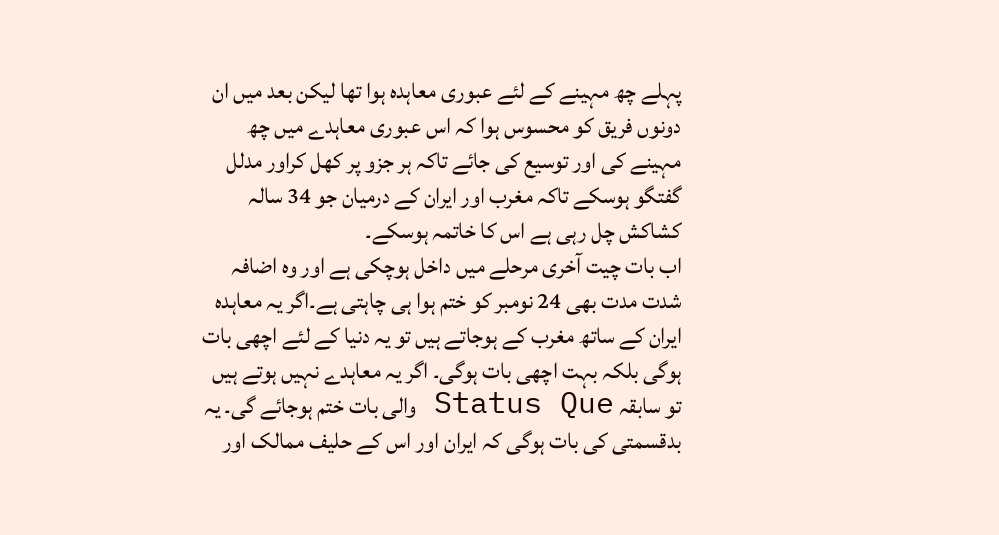پہلے چھ مہينے کے لئے عبورى معاہدہ ہوا تھا ليکن بعد ميں ان دونوں فريق کو محسوس ہوا کہ اس عبورى معاہدے ميں چھ مہينے کى اور توسيع کى جائے تاکہ ہر جزو پر کھل کراور مدلل گفتگو ہوسکے تاکہ مغرب اور ايران کے درميان جو 34 سالہ کشاکش چل رہى ہے اس کا خاتمہ ہوسکے۔
اب بات چيت آخرى مرحلے ميں داخل ہوچکى ہے اور وہ اضافہ شدت مدت بھى 24 نومبر کو ختم ہوا ہى چاہتى ہے۔اگر يہ معاہدہ ايران کے ساتھ مغرب کے ہوجاتے ہيں تو يہ دنيا کے لئے اچھى بات ہوگى بلکہ بہت اچھى بات ہوگى۔ اگر يہ معاہدے نہيں ہوتے ہيں تو سابقہ Status Que والى بات ختم ہوجائے گى۔ يہ بدقسمتى کى بات ہوگى کہ ايران اور اس کے حليف ممالک اور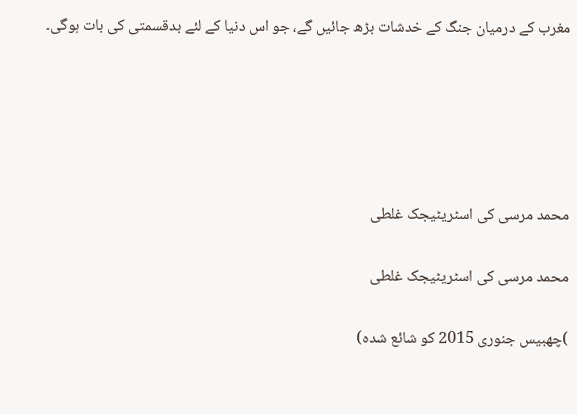مغرب کے درميان جنگ کے خدشات بڑھ جائيں گے، جو اس دنيا کے لئے بدقسمتى کى بات ہوگى۔





محمد مرسی کی اسٹریٹیجک غلطی

محمد مرسی کی اسٹریٹیجک غلطی

)چھبیس جنوری 2015 کو شائع شدہ)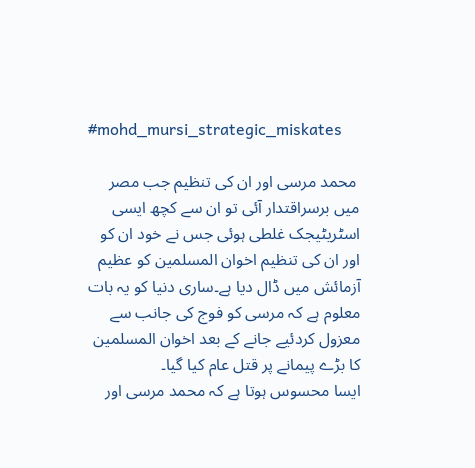#mohd_mursi_strategic_miskates

 محمد مرسی اور ان کی تنظیم جب مصر میں برسراقتدار آئی تو ان سے کچھ ایسی اسٹریٹیجک غلطی ہوئی جس نے خود ان کو اور ان کی تنظیم اخوان المسلمین کو عظیم آزمائش میں ڈال دیا ہے۔ساری دنیا کو یہ بات معلوم ہے کہ مرسی کو فوج کی جانب سے معزول کردئیے جانے کے بعد اخوان المسلمین کا بڑے پیمانے پر قتل عام کیا گیا۔
ایسا محسوس ہوتا ہے کہ محمد مرسی اور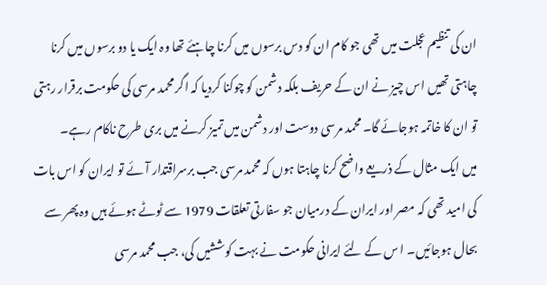ان کی تنظیم عجلت میں تھی جو کام ان کو دس برسوں میں کرنا چاہئے تھا وہ ایک یا دو برسوں میں کرنا چاہتی تھیں اس چیز نے ان کے حریف بلکہ دشمن کو چوکنا کردیا کہ اگر محمد مرسی کی حکومت برقرار رہتی تو ان کا خاتمہ ہوجائے گا۔ محمد مرسی دوست اور دشمن میں تمیز کرنے میں بری طرح ناکام رہے۔
میں ایک مثال کے ذریعے واضح کرنا چاہتا ہوں کہ محمد مرسی جب برسراقتدار آئے تو ایران کو اس بات کی امید تھی کہ مصر اور ایران کے درمیان جو سفارتی تعلقات 1979 سے ٹوٹے ہوئے ہیں وہ پھر سے بحال ہوجائیں۔ ا س کے لئے ایرانی حکومت نے بہت کوششیں کی، جب محمد مرسی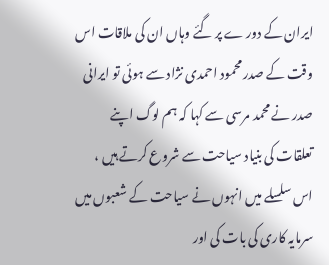ایران کے دور ے پر گئے وہاں ان کی ملاقات اس وقت کے صدر محمود احمدی نژاد سے ہوئی تو ایرانی صدر نے محمد مرسی سے کہا کہ ہم لوگ اپنے تعلقات کی بنیاد سیاحت سے شروع کرتے ہیں ، اس سلسلے میں انہوں نے سیاحت کے شعبوں میں سرمایہ کاری کی بات کی اور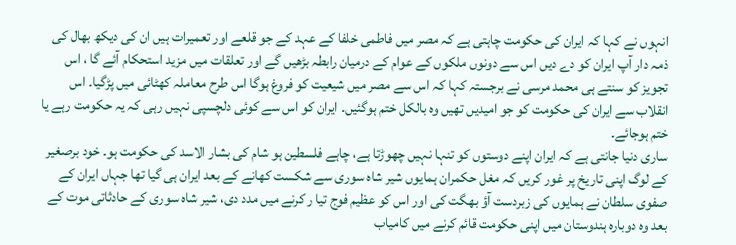انہوں نے کہا کہ ایران کی حکومت چاہتی ہے کہ مصر میں فاطمی خلفا کے عہد کے جو قلعے اور تعمیرات ہیں ان کی دیکھ بھال کی ذمہ دار آپ ایران کو دے دیں اس سے دونوں ملکوں کے عوام کے درمیان رابطہ بڑھیں گے اور تعلقات میں مزید استحکام آئے گا ، اس تجویز کو سنتے ہی محمد مرسی نے برجستہ کہا کہ اس سے مصر میں شیعیت کو فروغ ہوگا اس طرح معاملہ کھٹائی میں پڑگیا۔ اس انقلاب سے ایران کی حکومت کو جو امیدیں تھیں وہ بالکل ختم ہوگئیں۔ ایران کو اس سے کوئی دلچسپی نہیں رہی کہ یہ حکومت رہے یا ختم ہوجائے۔
ساری دنیا جانتی ہے کہ ایران اپنے دوستوں کو تنہا نہیں چھوڑتا ہے، چاہے فلسطین ہو شام کی بشار الاسد کی حکومت ہو۔ خود برصغیر کے لوگ اپنی تاریخ پر غور کریں کہ مغل حکمران ہمایوں شیر شاہ سوری سے شکست کھانے کے بعد ایران ہی گیا تھا جہاں ایران کے صفوی سلطان نے ہمایوں کی زبردست آؤ بھگت کی اور اس کو عظیم فوج تیا ر کرنے میں مدد دی، شیر شاہ سوری کے حادثاتی موت کے بعد وہ دوبارہ ہندوستان میں اپنی حکومت قائم کرنے میں کامیاب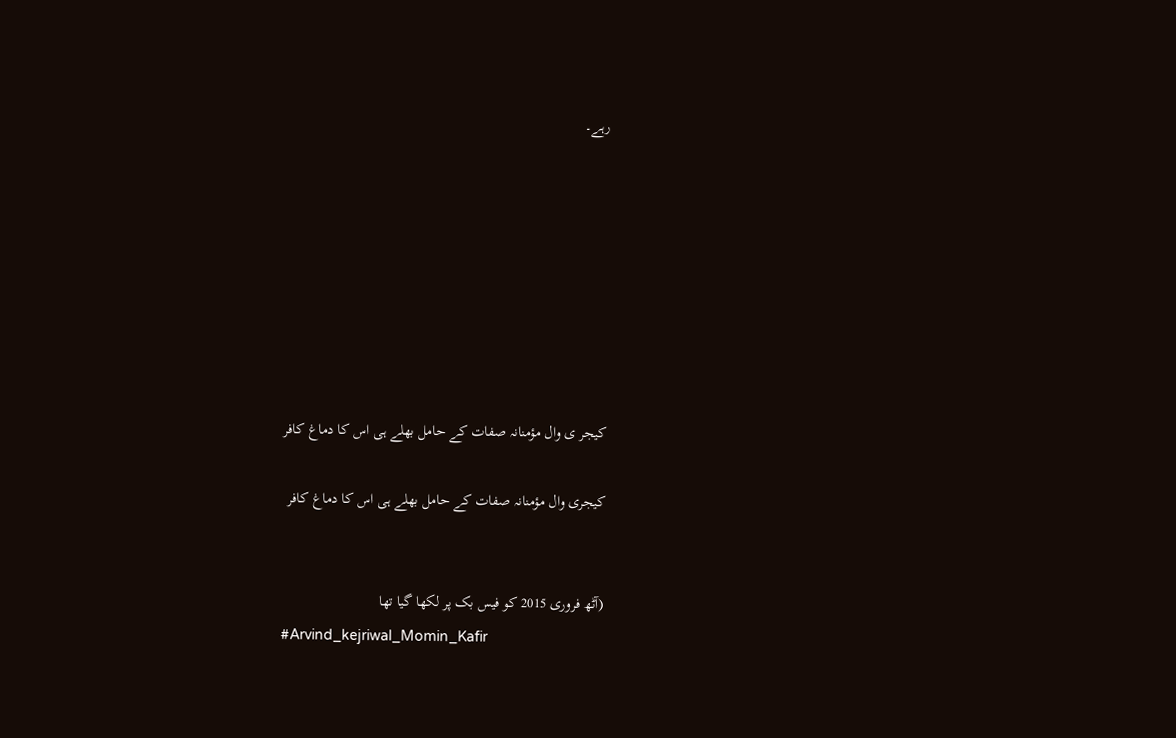رہے۔








کیجر ی وال مؤمنانہ صفات کے حامل بھلے ہی اس کا دماغ کافر

کیجری وال مؤمنانہ صفات کے حامل بھلے ہی اس کا دماغ کافر


(آٹھ فروری 2015 کو فیس بک پر لکھا گیا تھا
#Arvind_kejriwal_Momin_Kafir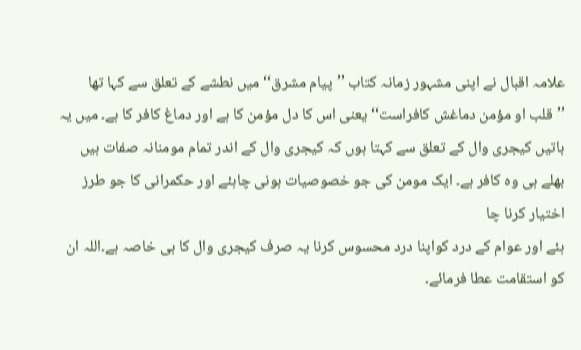علامہ اقبال نے اپنی مشہور زمانہ کتاب ’’پیام مشرق‘‘ میں نطشے کے تعلق سے کہا تھا ’’قلب او مؤمن دماغش کافراست‘‘ یعنی اس کا دل مؤمن کا ہے اور دماغ کافر کا ہے۔ میں یہ باتیں کیجری وال کے تعلق سے کہتا ہوں کہ کیجری وال کے اندر تمام مومنانہ صفات ہیں بھلے ہی وہ کافر ہے۔ ایک مومن کی جو خصوصیات ہونی چاہئے اور حکمرانی کا جو طرز اختیار کرنا چا
ہئے اور عوام کے درد کواپنا درد محسوس کرنا یہ صرف کیجری وال کا ہی خاصہ ہے۔اللہ ان کو استقامت عطا فرمائے۔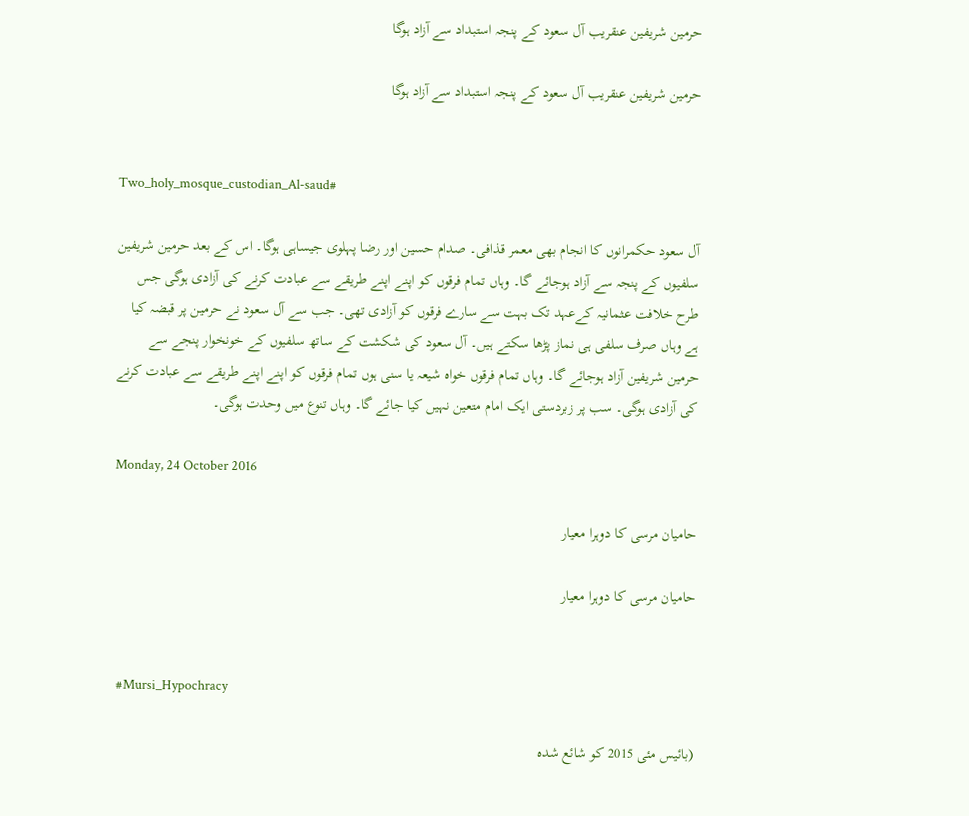حرمین شریفین عنقریب آل سعود کے پنجہ استبداد سے آزاد ہوگا

حرمین شریفین عنقریب آل سعود کے پنجہ استبداد سے آزاد ہوگا


Two_holy_mosque_custodian_Al-saud#

آل سعود حکمرانوں کا انجام بھی معمر قذافی۔ صدام حسین اور رضا پہلوی جیساہی ہوگا۔ اس کے بعد حرمین شریفین سلفیوں کے پنجہ سے آزاد ہوجائے گا۔ وہاں تمام فرقوں کو اپنے اپنے طریقے سے عبادت کرنے کی آزادی ہوگی جس طرح خلافت عثمانیہ کےعہد تک بہت سے سارے فرقوں کو آزادی تھی۔ جب سے آل سعود نے حرمین پر قبضہ کیا ہے وہاں صرف سلفی ہی نماز پڑھا سکتے ہیں۔ آل سعود کی شکشت کے ساتھ سلفیوں کے خونخوار پنجے سے حرمین شریفین آزاد ہوجائے گا۔ وہاں تمام فرقوں خواہ شیعہ یا سنی ہوں تمام فرقوں کو اپنے اپنے طریقے سے عبادت کرنے کی آزادی ہوگی۔ سب پر زبردستی ایک امام متعین نہیں کیا جائے گا۔ وہاں تنوع میں وحدت ہوگی۔

Monday, 24 October 2016

حامیان مرسی کا دوہرا معیار

حامیان مرسی کا دوہرا معیار


 #Mursi_Hypochracy

(بائیس مئی 2015 کو شائع شدہ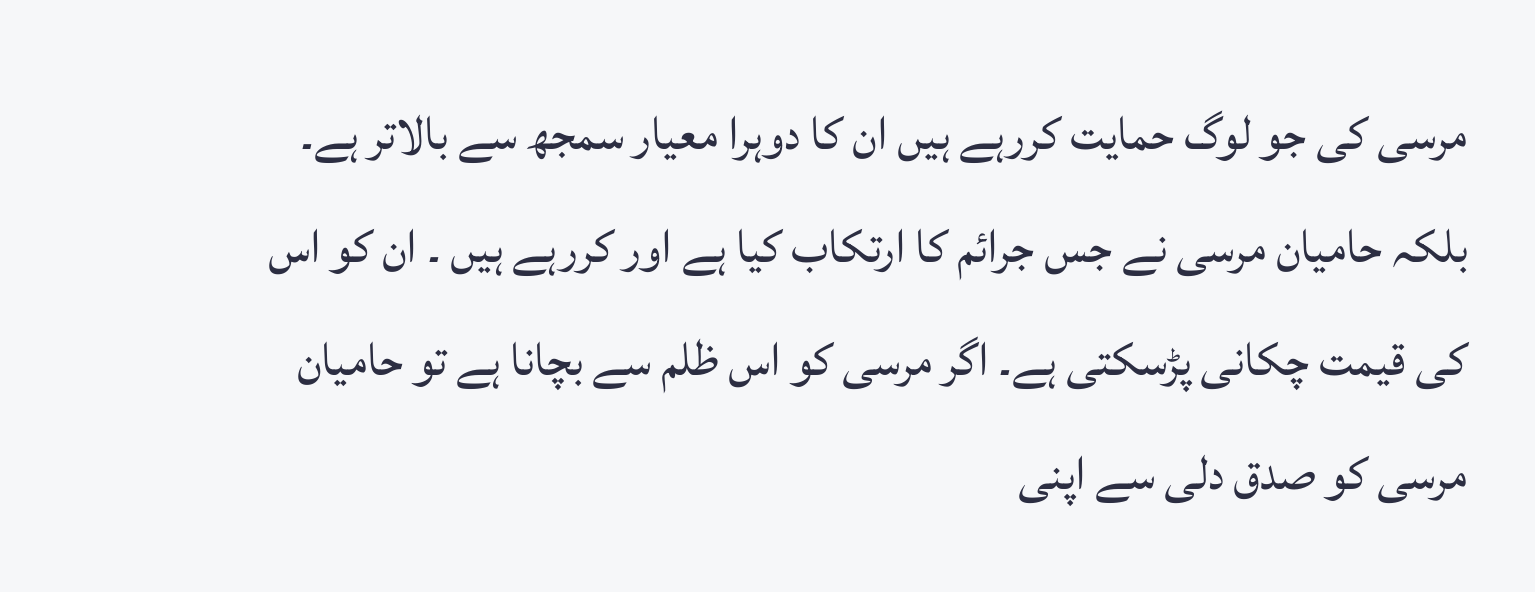مرسی کی جو لوگ حمایت کررہے ہیں ان کا دوہرا معیار سمجھ سے بالاتر ہے۔ بلکہ حامیان مرسی نے جس جرائم کا ارتکاب کیا ہے اور کررہے ہیں ۔ ان کو اس کی قیمت چکانی پڑسکتی ہے۔ اگر مرسی کو اس ظلم سے بچانا ہے تو حامیان مرسی کو صدق دلی سے اپنی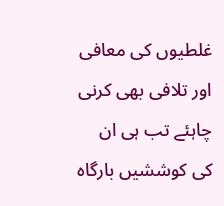غلطیوں کی معافی اور تلافی بھی کرنی چاہئے تب ہی ان کی کوششیں بارگاہ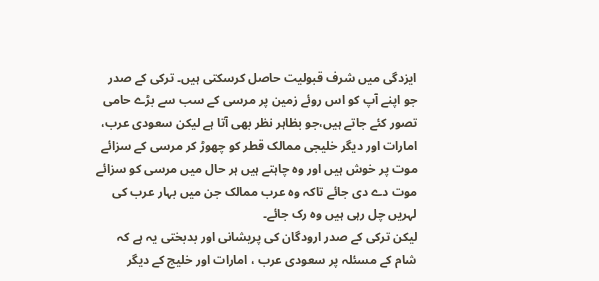ایزدگی میں شرف قبولیت حاصل کرسکتی ہیں۔ ترکی کے صدر جو اپنے آپ کو اس روئے زمین پر مرسی کے سب سے بڑے حامی تصور کئے جاتے ہیں،جو بظاہر نظر بھی آتا ہے لیکن سعودی عرب، امارات اور دیگر خلیجی ممالک قطر کو چھوڑ کر مرسی کے سزائے موت پر خوش ہیں اور وہ چاہتے ہیں ہر حال میں مرسی کو سزائے موت دے دی جائے تاکہ وہ عرب ممالک جن میں بہار عرب کی لہریں چل رہی ہیں وہ رک جائے۔
لیکن ترکی کے صدر ارودگان کی پریشانی اور بدبختی یہ ہے کہ شام کے مسئلہ پر سعودی عرب ، امارات اور خلیج کے دیگر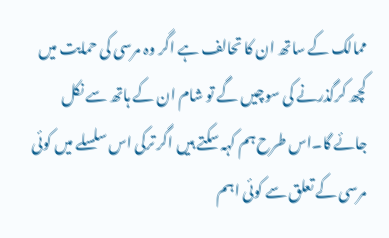ممالک کے ساتھ ان کا تحالف ہے اگر وہ مرسی کی حمایت میں کچھ کرگذرنے کی سوچیں گے تو شام ان کے ہاتھ سے نکل جائے گا۔اس طرح ہم کہہ سکتے ہیں اگر ترکی اس سلسلے میں کوئی مرسی کے تعلق سے کوئی اہم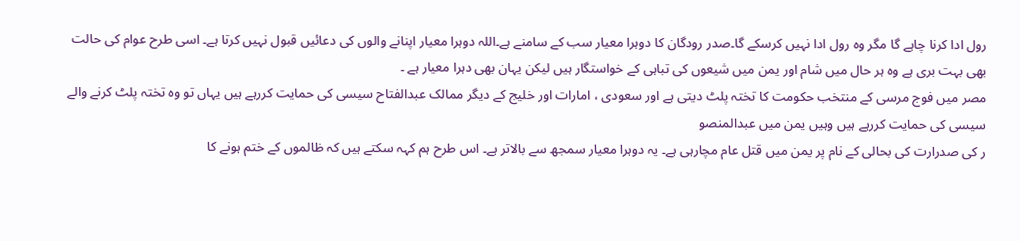رول ادا کرنا چاہے گا مگر وہ رول ادا نہیں کرسکے گا۔صدر رودگان کا دوہرا معیار سب کے سامنے ہے۔اللہ دوہرا معیار اپنانے والوں کی دعائیں قبول نہیں کرتا ہے۔ اسی طرح عوام کی حالت بھی بہت بری ہے وہ ہر حال میں شام اور یمن میں شیعوں کی تباہی کے خواستگار ہیں لیکن یہان بھی دہرا معیار ہے ۔
مصر میں فوج مرسی کے منتخب حکومت کا تختہ پلٹ دیتی ہے اور سعودی ، امارات اور خلیج کے دیگر ممالک عبدالفتاح سیسی کی حمایت کررہے ہیں یہاں تو وہ تختہ پلٹ کرنے والے سیسی کی حمایت کررہے ہیں وہیں یمن میں عبدالمنصو
ر کی صدرارت کی بحالی کے نام پر یمن میں قتل عام مچارہی ہے۔ یہ دوہرا معیار سمجھ سے بالاتر ہے۔ اس طرح ہم کہہ سکتے ہیں کہ ظالموں کے ختم ہونے کا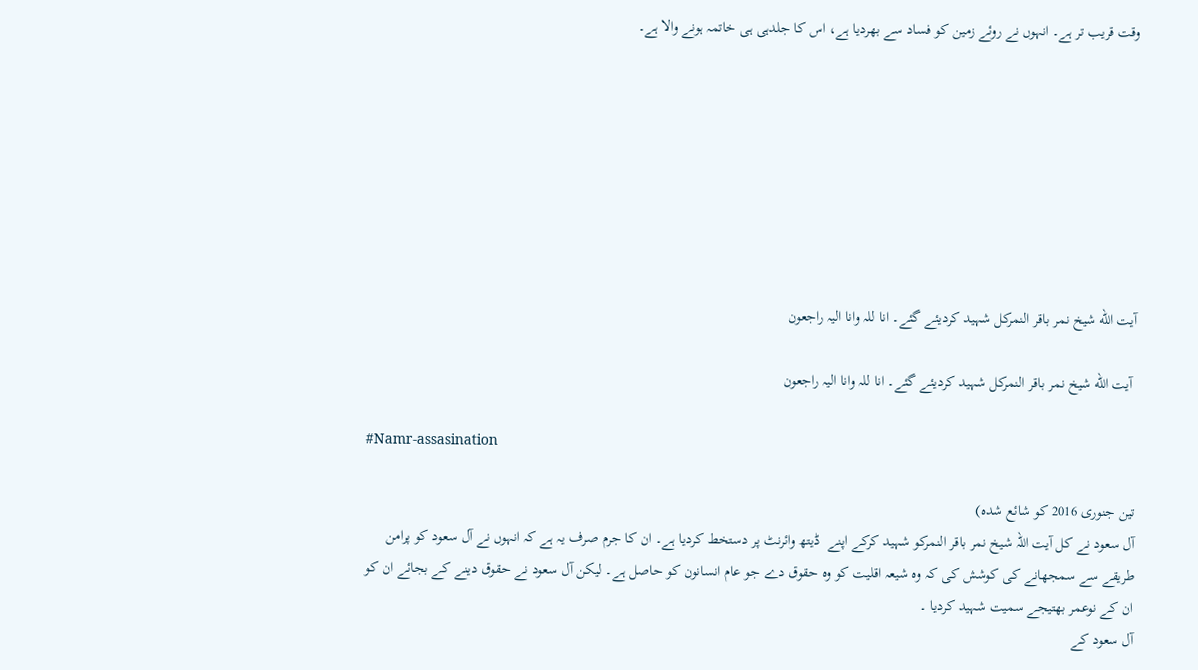وقت قریب تر ہے۔ انہوں نے روئے زمین کو فساد سے بھردیا ہے، اس کا جلدہی ہی خاتمہ ہونے والا ہے۔








آیت الله شیخ نمر باقر النمرکل شہید کردیئے گئے۔ انا للہ وانا الیہ راجعون

 آیت الله شیخ نمر باقر النمرکل شہید کردیئے گئے۔ انا للہ وانا الیہ راجعون

#Namr-assasination

تین جنوری 2016 کو شائع شدہ)
آل سعود نے کل آیت اللہ شیخ نمر باقر النمرکو شہید کرکے اپنے  ڈیتھ وائرنٹ پر دستخط کردیا ہے۔ ان کا جرم صرف یہ ہے کہ انہوں نے آل سعود کو پرامن طریقے سے سمجھانے کی کوشش کی کہ وہ شیعہ اقلیت کو وہ حقوق دے جو عام انسانون کو حاصل ہے۔ لیکن آل سعود نے حقوق دینے کے بجائے ان کو ان کے نوعمر بھتیجے سمیت شہید کردیا ۔
آل سعود کے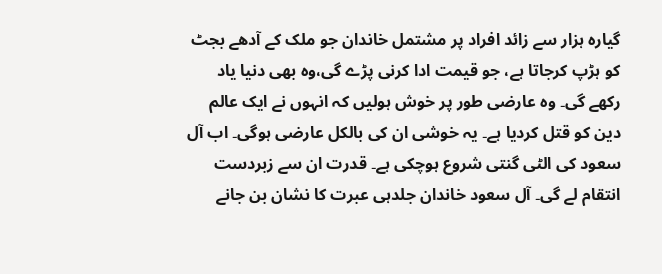گیارہ ہزار سے زائد افراد پر مشتمل خاندان جو ملک کے آدھے بجٹ کو ہڑپ کرجاتا ہے، جو قیمت ادا کرنی پڑے گی،وہ بھی دنیا یاد رکھے گی۔ وہ عارضی طور پر خوش ہولیں کہ انہوں نے ایک عالم دین کو قتل کردیا ہے۔ یہ خوشی ان کی بالکل عارضی ہوگی۔ اب آل سعود کی الٹی گنتی شروع ہوچکی ہے۔ قدرت ان سے زبردست انتقام لے گی۔ آل سعود خاندان جلدہی عبرت کا نشان بن جانے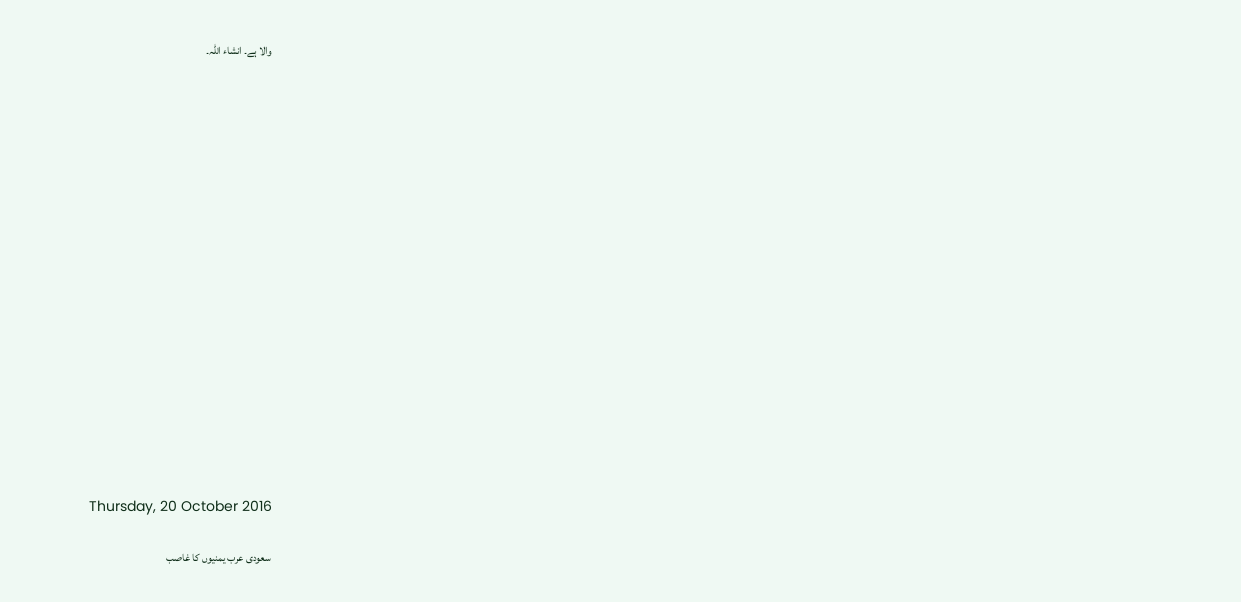والا ہے۔ انشاء اللہ۔

















Thursday, 20 October 2016

سعودی عرب یمنیوں کا غاصب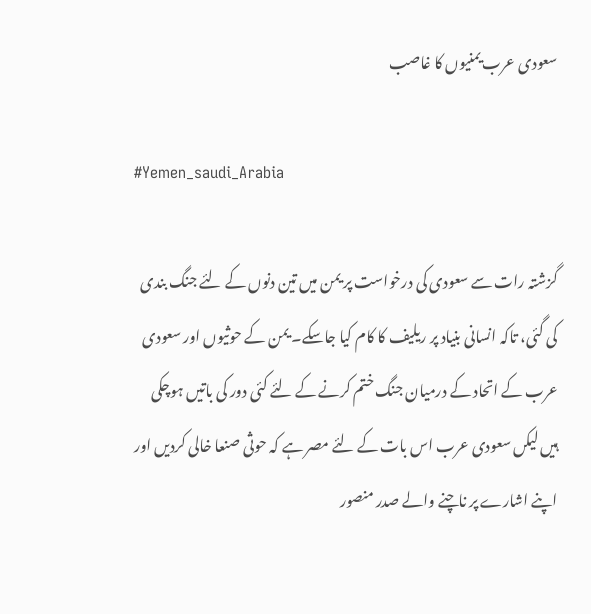سعودی عرب یمنیوں کا غاصب

#Yemen_saudi_Arabia

گزشتہ رات سے سعودی کی درخواست پر یمن میں تین دنوں کے لئے جنگ بندی کی گئی، تاکہ انسانی بنیاد پر ریلیف کا کام کیا جاسکے۔ یمن کے حوثیوں اور سعودی عرب کے اتحاد کے درمیان جنگ ختم کرنے کے لئے کئی دور کی باتیں ہوچکی ہیں لیکں سعودی عرب اس بات کے لئے مصر ہے کہ حوثی صنعا خالی کردیں اور اپنے اشارے پر ناچنے والے صدر منصور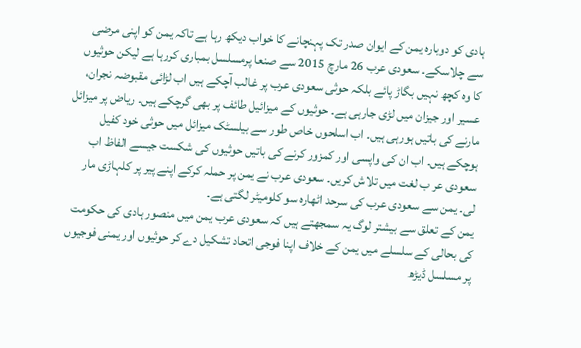ہادی کو دوبارہ یمن کے ایوان صدر تک پہنچانے کا خواب دیکھ رہا ہے تاکہ یمن کو اپنی مرضی سے چلاسکے۔ سعودی عرب 26 مارچ 2015 سے صنعا پرمسلسل بمباری کررہا ہے لیکن حوثیوں کا وہ کچھ نہیں بگاڑ پائے بلکہ حوثی سعودی عرب پر غالب آچکے ہیں اب لڑائی مقبوضہ نجران، عسیر اور جیزان میں لڑی جارہی ہے۔ حوثیوں کے میزائیل طائف پر بھی گرچکے ہیں۔ ریاض پر میزائل مارنے کی باتیں ہورہی ہیں۔ اب اسلحوں خاص طور سے بیلسٹک میزائل میں حوثی خود کفیل ہوچکے ہیں۔ اب ان کی واپسی اور کمزور کرنے کی باتیں حوثیوں کی شکست جیسے الفاظ اب سعودی عر ب لغت میں تلاش کریں۔ سعودی عرب نے یمن پر حملہ کرکے اپنے پیر پر کلہاڑی مار لی۔ یمن سے سعودی عرب کی سرحد اٹھارہ سو کلومیٹر لگتی ہے۔
یمن کے تعلق سے بیشتر لوگ یہ سمجھتے ہیں کہ سعودی عرب یمن میں منصور ہادی کی حکومت کی بحالی کے سلسلے میں یمن کے خلاف اپنا فوجی اتحاد تشکیل دے کر حوثیوں اور یمنی فوجیوں پر مسلسل ڈیڑھ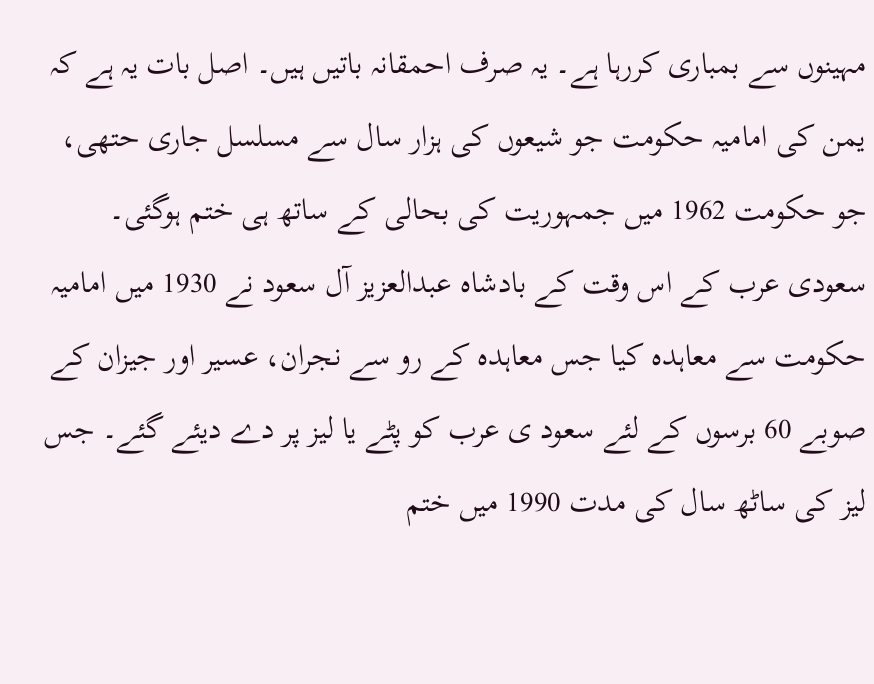مہینوں سے بمباری کررہا ہے۔ یہ صرف احمقانہ باتیں ہیں۔ اصل بات یہ ہے کہ یمن کی امامیہ حکومت جو شیعوں کی ہزار سال سے مسلسل جاری حتھی، جو حکومت 1962 میں جمہوریت کی بحالی کے ساتھ ہی ختم ہوگئی۔ سعودی عرب کے اس وقت کے بادشاہ عبدالعزیز آل سعود نے 1930 میں امامیہ حکومت سے معاہدہ کیا جس معاہدہ کے رو سے نجران، عسیر اور جیزان کے صوبے 60 برسوں کے لئے سعود ی عرب کو پٹے یا لیز پر دے دیئے گئے۔ جس لیز کی ساٹھ سال کی مدت 1990 میں ختم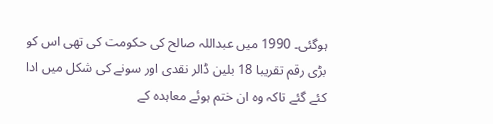ہوگئی۔ 1990 میں عبداللہ صالح کی حکومت کی تھی اس کو بڑی رقم تقریبا 18 بلین ڈالر نقدی اور سونے کی شکل میں ادا کئے گئے تاکہ وہ ان ختم ہوئے معاہدہ کے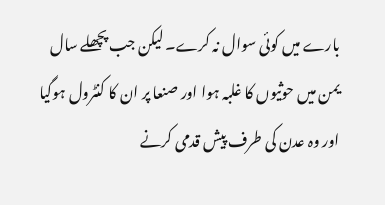بارے میں کوئی سوال نہ کرے۔ لیکن جب پچھلے سال یمن میں حوثیوں کا غلبہ ہوا اور صنعا پر ان کا کنٹرول ہوگیا اور وہ عدن کی طرف پیش قدمی کرنے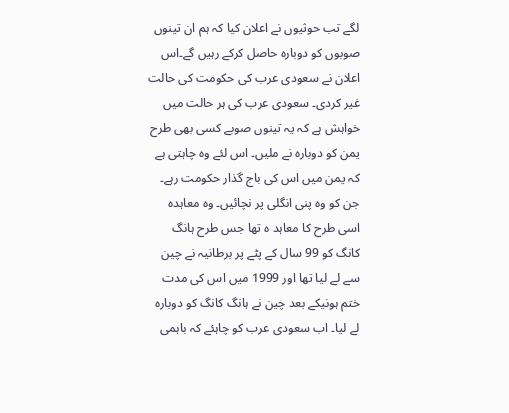لگے تب حوثیوں نے اعلان کیا کہ ہم ان تینوں صوبوں کو دوبارہ حاصل کرکے رہیں گے۔اس اعلان نے سعودی عرب کی حکومت کی حالت غیر کردی۔ سعودی عرب کی ہر حالت میں خواہش ہے کہ یہ تینوں صوبے کسی بھی طرح یمن کو دوبارہ نے ملیں۔ اس لئے وہ چاہتی ہے کہ یمن میں اس کی باج گذار حکومت رہے۔ جن کو وہ پنی انگلی پر نچائیں۔ وہ معاہدہ اسی طرح کا معاہد ہ تھا جس طرح ہانگ کانگ کو 99 سال کے پٹے پر برطانیہ نے چین سے لے لیا تھا اور 1999 میں اس کی مدت ختم ہونیکے بعد چین نے ہانگ کانگ کو دوبارہ لے لیا۔ اب سعودی عرب کو چاہئے کہ باہمی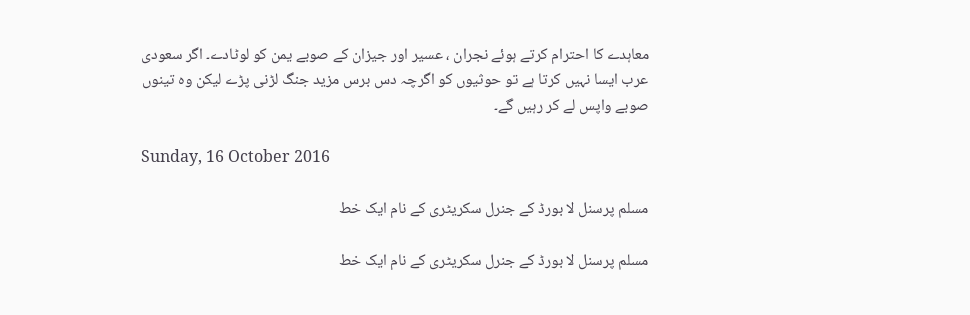معاہدے کا احترام کرتے ہوئے نجران ، عسیر اور جیزان کے صوبے یمن کو لوٹادے۔ اگر سعودی عرب ایسا نہیں کرتا ہے تو حوثیوں کو اگرچہ دس برس مزید جنگ لڑنی پڑے لیکن وہ تینوں صوبے واپس لے کر رہیں گے۔

Sunday, 16 October 2016

مسلم پرسنل لا بورڈ کے جنرل سکریٹری کے نام ایک خط

مسلم پرسنل لا بورڈ کے جنرل سکریٹری کے نام ایک خط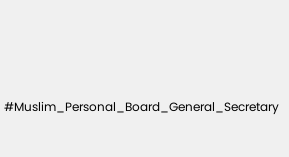#Muslim_Personal_Board_General_Secretary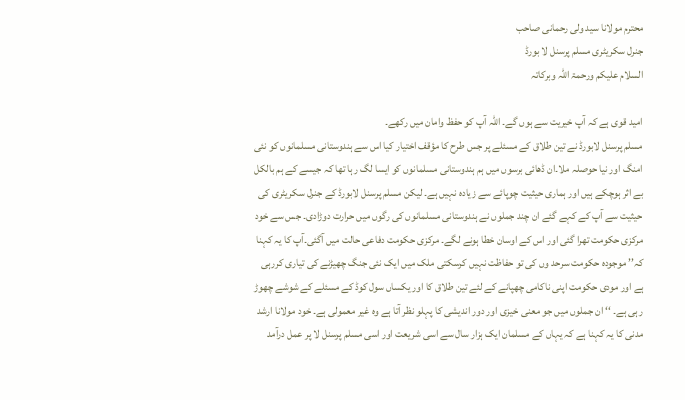محترم مولانا سید ولی رحمانی صاحب
جنرل سکریٹری مسلم پرسنل لا بورڈ
السلام علیکم ورحمۃ اللہ وبرکاتہ

امید قوی ہے کہ آپ خیریت سے ہوں گے۔ اللہ آپ کو حفظ وامان میں رکھے۔
مسلم پرسنل لابورڈ نے تین طلاق کے مسئلے پر جس طرح کا مؤقف اختیار کیا اس سے ہندوستانی مسلمانوں کو نئی امنگ اور نیا حوصلہ ملا۔ان ڈھائی برسوں میں ہم ہندوستانی مسلمانوں کو ایسا لگ رہا تھا کہ جیسے کے ہم بالکل بے اثر ہوچکے ہیں اور ہماری حیثیت چوپائے سے زیادہ نہیں ہے۔ لیکن مسلم پرسنل لابورڈ کے جنرل سکریٹری کی حیثیت سے آپ کے کہے گئے ان چند جملوں نے ہندوستانی مسلمانوں کی رگوں میں حرارت دوڑادی۔ جس سے خود مرکزی حکومت تھرا گئی اور اس کے اوسان خطا ہونے لگے۔ مرکزی حکومت دفاعی حالت میں آگئی۔آپ کا یہ کہنا کہ’’ موجودہ حکومت سرحد وں کی تو حفاظت نہیں کرسکتی ملک میں ایک نئی جنگ چھیڑنے کی تیاری کررہی ہے اور مودی حکومت اپنی ناکامی چھپانے کے لئے تین طلاق کا اور یکساں سول کوڈ کے مسئلے کے شوشے چھوڑ رہی ہے۔ ‘‘ ان جملوں میں جو معنی خیزی اور دور اندیشی کا پہلو نظر آتا ہے وہ غیر معمولی ہے۔ خود مولانا ارشد مدنی کا یہ کہنا ہے کہ یہاں کے مسلمان ایک ہزار سال سے اسی شریعت اور اسی مسلم پرسنل لا پر عمل درآمد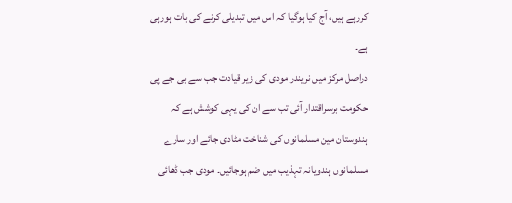کررہے ہیں، آج کیا ہوگیا کہ اس میں تبدیلی کرنے کی بات ہورہی ہے۔
دراصل مرکز میں نریندر مودی کی زیر قیادت جب سے بی جے پی حکومت برسراقتدار آئی تب سے ان کی یہی کوشش ہے کہ ہندوستان مین مسلمانوں کی شناخت مٹادی جائے اور سارے مسلمانوں ہندویانہ تہذیب میں ضم ہوجائیں۔ مودی جب ڈھائی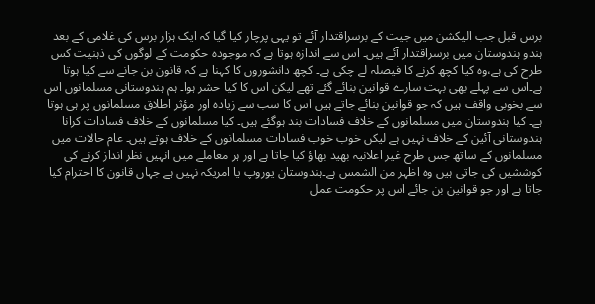برس قبل جب الیکشن میں جیت کے برسراقتدار آئے تو یہی پرچار کیا گیا کہ ایک ہزار برس کی غلامی کے بعد ہندو ہندوستان میں برسراقتدار آئے ہیں۔ اس سے اندازہ ہوتا ہے کہ موجودہ حکومت کے لوگوں کی ذہنیت کس طرح کی ہے،وہ کیا کچھ کرنے کا فیصلہ لے چکی ہے۔ کچھ دانشوروں کا کہنا ہے کہ قانون بن جانے سے کیا ہوتا ہے۔اس سے پہلے بھی بہت سارے قوانین بنائے گئے تھے لیکن اس کا کیا حشر ہوا۔ ہم ہندوستانی مسلمانوں اس سے بخوبی واقف ہیں کہ جو قوانین بنائے جاتے ہیں اس کا سب سے زیادہ اور مؤثر اطلاق مسلمانوں پر ہی ہوتا ہے۔ کیا ہندوستان میں مسلمانوں کے خلاف فسادات بند ہوگئے ہیں۔ کیا مسلمانوں کے خلاف فسادات کرانا ہندوستانی آئین کے خلاف نہیں ہے لیکں خوب خوب فسادات مسلمانوں کے خلاف ہوتے ہیں۔ عام حالات میں مسلمانوں کے ساتھ جس طرح غیر اعلانیہ بھید بھاؤ کیا جاتا ہے اور ہر معاملے میں انہیں نظر انداز کرنے کی کوششیں کی جاتی ہیں وہ اظہر من الشمس ہے۔ہندوستان یوروپ یا امریکہ نہیں ہے جہاں قانون کا احترام کیا جاتا ہے اور جو قوانین بن جائے اس پر حکومت عمل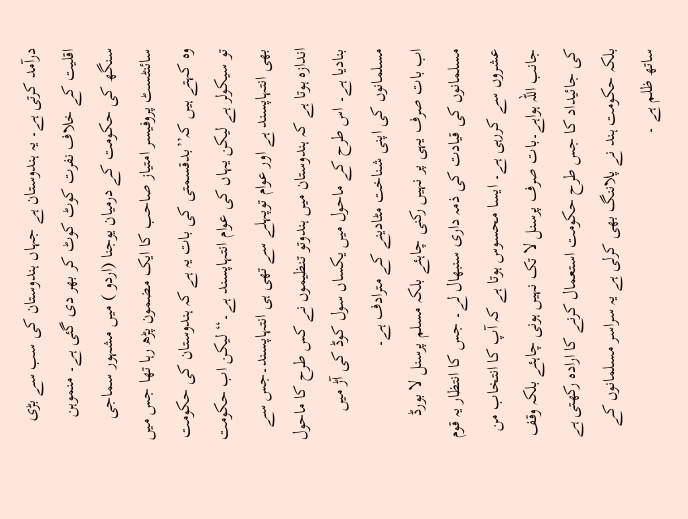درآمد کرتی ہے۔ یہ ہندوستان ہے جہاں ہندوستان کی سب سے بڑی اقلیت کے خلاف نفرت کوٹ کوٹ کر بھر دی گئی ہے۔ منموہن سنگھ کی حکومت کے درمیان یوجنا (اردو ) میں مشہور سماجی سائنٹسٹ پروفیسر امتیاز صاحب کا ایک مضمون پڑھ رہا تھا جس میں وہ کہتے ہیں کہ’’بدقسمتی کی بات یہ ہے کہ ہندوستان کی حکومت تو سیکولر ہے لیکن یہاں کی عوام انتہاپسند ہے۔‘‘ لیکن اب حکومت بھی انتہاپسند ہے اور عوام توپہلے سے تھی ہی انتہاپسند۔جس سے اندازہ ہوتا ہے کہ ہندوستان میں ہندوتو تنظیموں نے کس طرح کا ماحول بنادیا ہے۔ اس طرح کے ماحول میں یکساں سول کوڈ کی آڑ میں مسلمانوں کی اپنی شناخت مٹادینے کے مترادف ہے۔
اب بات صرف یہی پر نہیں رکنی چاہئے بلکہ مسلم پرسنل لا بورڈ مسلمانوں کی قیادت کی ذمہ داری سنبھال لے۔ جس کا انتظار یہ قوم عشروں سے کررہی ہے۔ ایسا محسوس ہوتا ہے کہ آپ کا انتخاب من جانب اللہ ہواہے۔بات صرف پرسنل لا تک نہیں ہونی چاہئے بلکہ وقف کی جائیداد کا جس طرح حکومت استعمال کرنے کا ارادہ رکھتی ہے بلکہ حکومت ہند نے پلاننگ بھی کرلی ہے یہ سراسر مسلمانوں کے ساتھ ظلم ہے ۔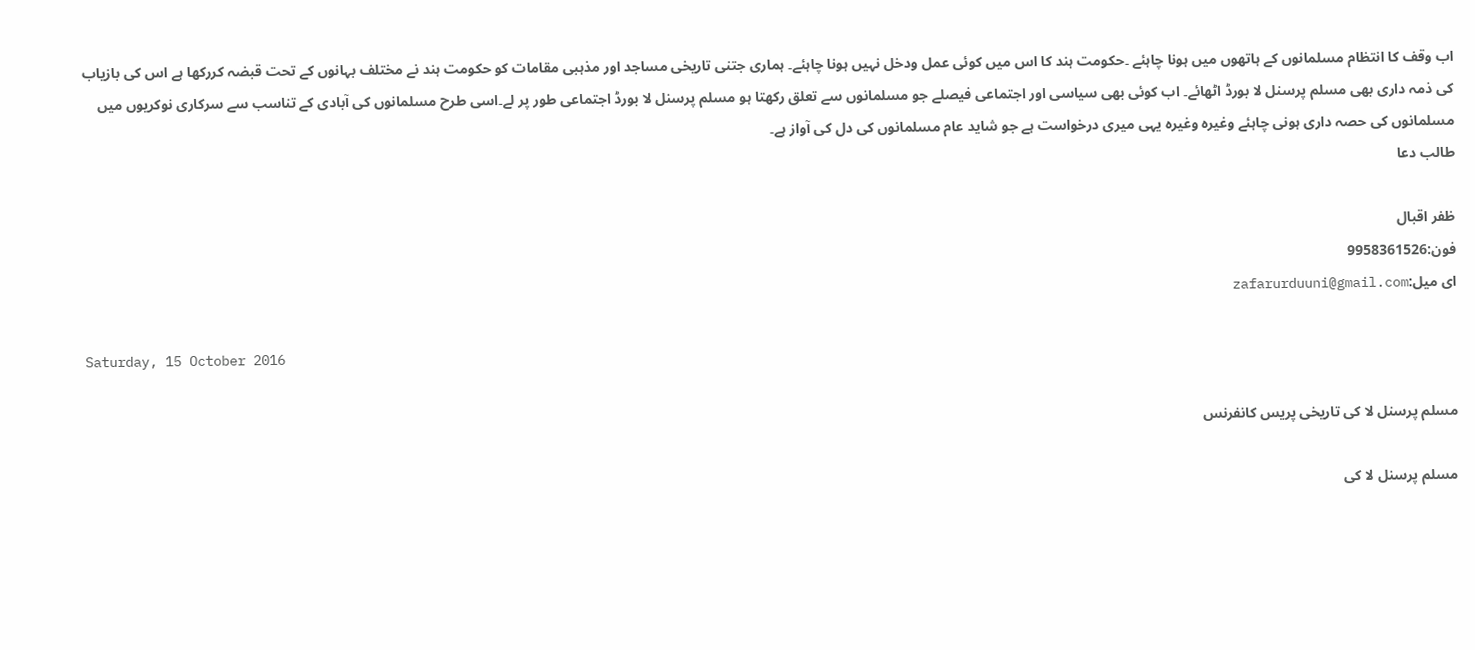اب وقف کا انتظام مسلمانوں کے ہاتھوں میں ہونا چاہئے ۔حکومت ہند کا اس میں کوئی عمل ودخل نہیں ہونا چاہئے۔ ہماری جتنی تاریخی مساجد اور مذہبی مقامات کو حکومت ہند نے مختلف بہانوں کے تحت قبضہ کررکھا ہے اس کی بازیاب کی ذمہ داری بھی مسلم پرسنل لا بورڈ اٹھائے۔ اب کوئی بھی سیاسی اور اجتماعی فیصلے جو مسلمانوں سے تعلق رکھتا ہو مسلم پرسنل لا بورڈ اجتماعی طور پر لے۔اسی طرح مسلمانوں کی آبادی کے تناسب سے سرکاری نوکریوں میں مسلمانوں کی حصہ داری ہونی چاہئے وغیرہ وغیرہ یہی میری درخواست ہے جو شاید عام مسلمانوں کی دل کی آواز ہے۔
طالب دعا

ظفر اقبال
فون:9958361526
ای میل:zafarurduuni@gmail.com

Saturday, 15 October 2016

مسلم پرسنل لا کی تاریخی پریس کانفرنس

مسلم پرسنل لا کی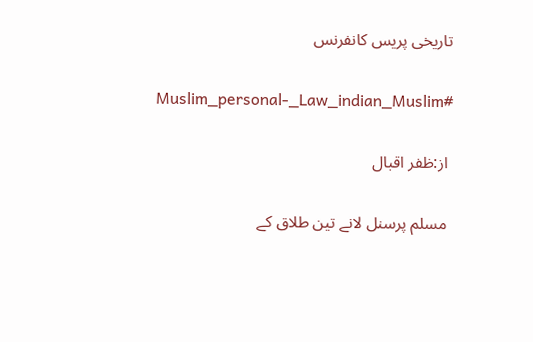تاریخی پریس کانفرنس

Muslim_personal-_Law_indian_Muslim#

 از:ظفر اقبال

 مسلم پرسنل لانے تین طلاق کے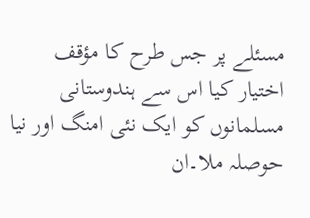مسئلے پر جس طرح کا مؤقف اختیار کیا اس سے ہندوستانی مسلمانوں کو ایک نئی امنگ اور نیا حوصلہ ملا۔ان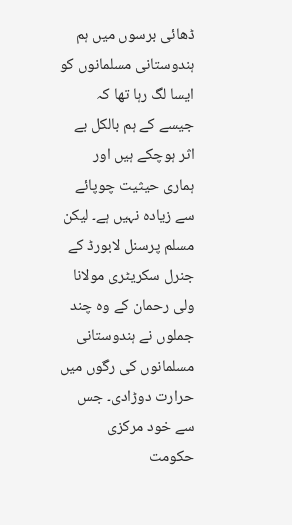ڈھائی برسوں میں ہم ہندوستانی مسلمانوں کو ایسا لگ رہا تھا کہ جیسے کے ہم بالکل بے اثر ہوچکے ہیں اور ہماری حیثیت چوپائے سے زیادہ نہیں ہے۔ لیکن مسلم پرسنل لابورڈ کے جنرل سکریٹری مولانا ولی رحمان کے وہ چند جملوں نے ہندوستانی مسلمانوں کی رگوں میں حرارت دوڑادی۔ جس سے خود مرکزی حکومت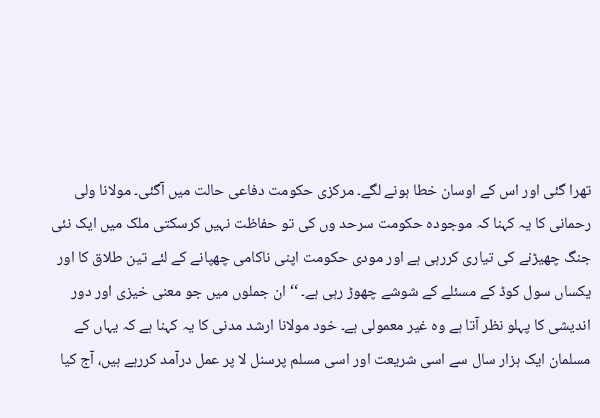تھرا گئی اور اس کے اوسان خطا ہونے لگے۔ مرکزی حکومت دفاعی حالت میں آگئی۔ مولانا ولی رحمانی کا یہ کہنا کہ موجودہ حکومت سرحد وں کی تو حفاظت نہیں کرسکتی ملک میں ایک نئی جنگ چھیڑنے کی تیاری کررہی ہے اور مودی حکومت اپنی ناکامی چھپانے کے لئے تین طلاق کا اور یکساں سول کوڈ کے مسئلے کے شوشے چھوڑ رہی ہے۔ ‘‘ ان جملوں میں جو معنی خیزی اور دور اندیشی کا پہلو نظر آتا ہے وہ غیر معمولی ہے۔ خود مولانا ارشد مدنی کا یہ کہنا ہے کہ یہاں کے مسلمان ایک ہزار سال سے اسی شریعت اور اسی مسلم پرسنل لا پر عمل درآمد کررہے ہیں، آج کیا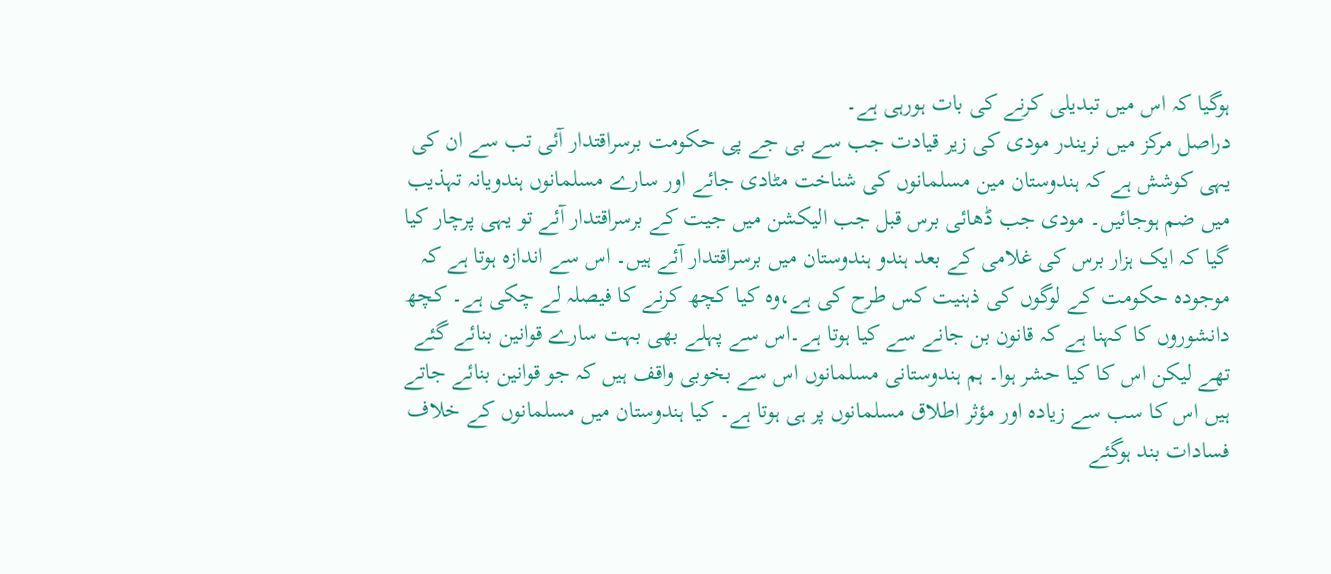ہوگیا کہ اس میں تبدیلی کرنے کی بات ہورہی ہے۔
دراصل مرکز میں نریندر مودی کی زیر قیادت جب سے بی جے پی حکومت برسراقتدار آئی تب سے ان کی یہی کوشش ہے کہ ہندوستان مین مسلمانوں کی شناخت مٹادی جائے اور سارے مسلمانوں ہندویانہ تہذیب میں ضم ہوجائیں۔ مودی جب ڈھائی برس قبل جب الیکشن میں جیت کے برسراقتدار آئے تو یہی پرچار کیا گیا کہ ایک ہزار برس کی غلامی کے بعد ہندو ہندوستان میں برسراقتدار آئے ہیں۔ اس سے اندازہ ہوتا ہے کہ موجودہ حکومت کے لوگوں کی ذہنیت کس طرح کی ہے،وہ کیا کچھ کرنے کا فیصلہ لے چکی ہے۔ کچھ دانشوروں کا کہنا ہے کہ قانون بن جانے سے کیا ہوتا ہے۔اس سے پہلے بھی بہت سارے قوانین بنائے گئے تھے لیکن اس کا کیا حشر ہوا۔ ہم ہندوستانی مسلمانوں اس سے بخوبی واقف ہیں کہ جو قوانین بنائے جاتے ہیں اس کا سب سے زیادہ اور مؤثر اطلاق مسلمانوں پر ہی ہوتا ہے۔ کیا ہندوستان میں مسلمانوں کے خلاف فسادات بند ہوگئے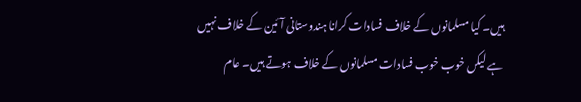ہیں۔ کیا مسلمانوں کے خلاف فسادات کرانا ہندوستانی آئین کے خلاف نہیں ہے لیکں خوب خوب فسادات مسلمانوں کے خلاف ہوتے ہیں۔ عام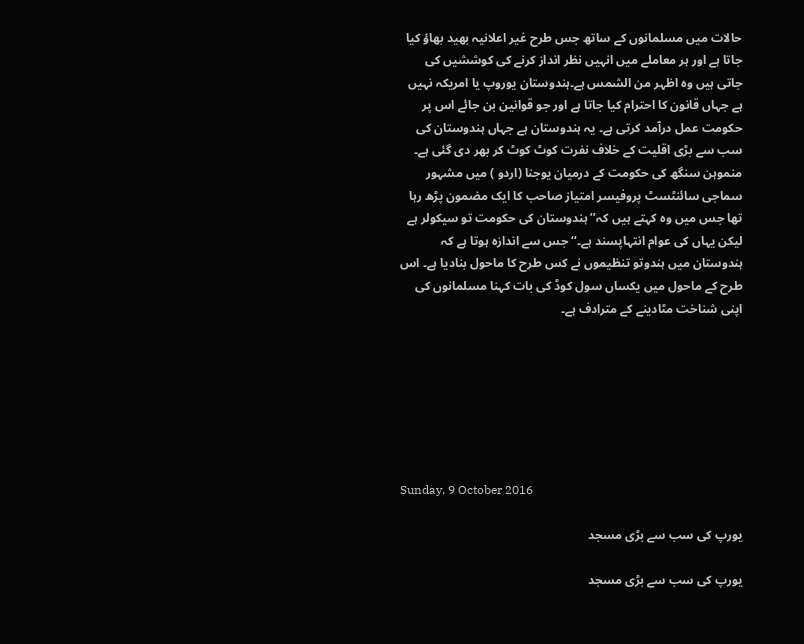حالات میں مسلمانوں کے ساتھ جس طرح غیر اعلانیہ بھید بھاؤ کیا جاتا ہے اور ہر معاملے میں انہیں نظر انداز کرنے کی کوششیں کی جاتی ہیں وہ اظہر من الشمس ہے۔ہندوستان یوروپ یا امریکہ نہیں ہے جہاں قانون کا احترام کیا جاتا ہے اور جو قوانین بن جائے اس پر حکومت عمل درآمد کرتی ہے۔ یہ ہندوستان ہے جہاں ہندوستان کی سب سے بڑی اقلیت کے خلاف نفرت کوٹ کوٹ کر بھر دی گئی ہے۔ منموہن سنگھ کی حکومت کے درمیان یوجنا (اردو ) میں مشہور سماجی سائنٹسٹ پروفیسر امتیاز صاحب کا ایک مضمون پڑھ رہا تھا جس میں وہ کہتے ہیں کہ’’ ہندوستان کی حکومت تو سیکولر ہے لیکن یہاں کی عوام انتہاپسند ہے۔‘‘ جس سے اندازہ ہوتا ہے کہ ہندوستان میں ہندوتو تنظیموں نے کس طرح کا ماحول بنادیا ہے۔ اس طرح کے ماحول میں یکساں سول کوڈ کی بات کہنا مسلمانوں کی اپنی شناخت مٹادینے کے مترادف ہے۔







Sunday, 9 October 2016

یورپ کی سب سے بڑی مسجد

یورپ کی سب سے بڑی مسجد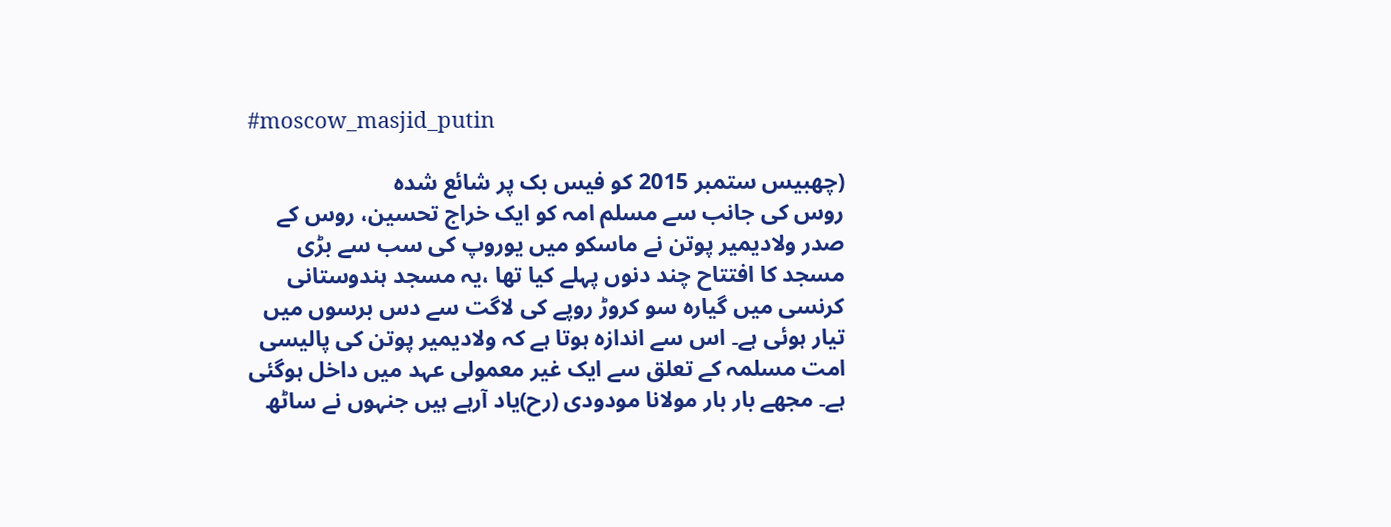#moscow_masjid_putin

(چھبیس ستمبر 2015 کو فیس بک پر شائع شدہ
روس کی جانب سے مسلم امہ کو ایک خراج تحسین، روس کے صدر ولادیمیر پوتن نے ماسکو میں یوروپ کی سب سے بڑی مسجد کا افتتاح چند دنوں پہلے کیا تھا ،یہ مسجد ہندوستانی کرنسی میں گیارہ سو کروڑ روپے کی لاگت سے دس برسوں میں تیار ہوئی ہے۔ اس سے اندازہ ہوتا ہے کہ ولادیمیر پوتن کی پالیسی امت مسلمہ کے تعلق سے ایک غیر معمولی عہد میں داخل ہوگئی ہے۔ مجھے بار بار مولانا مودودی (رح)یاد آرہے ہیں جنہوں نے ساٹھ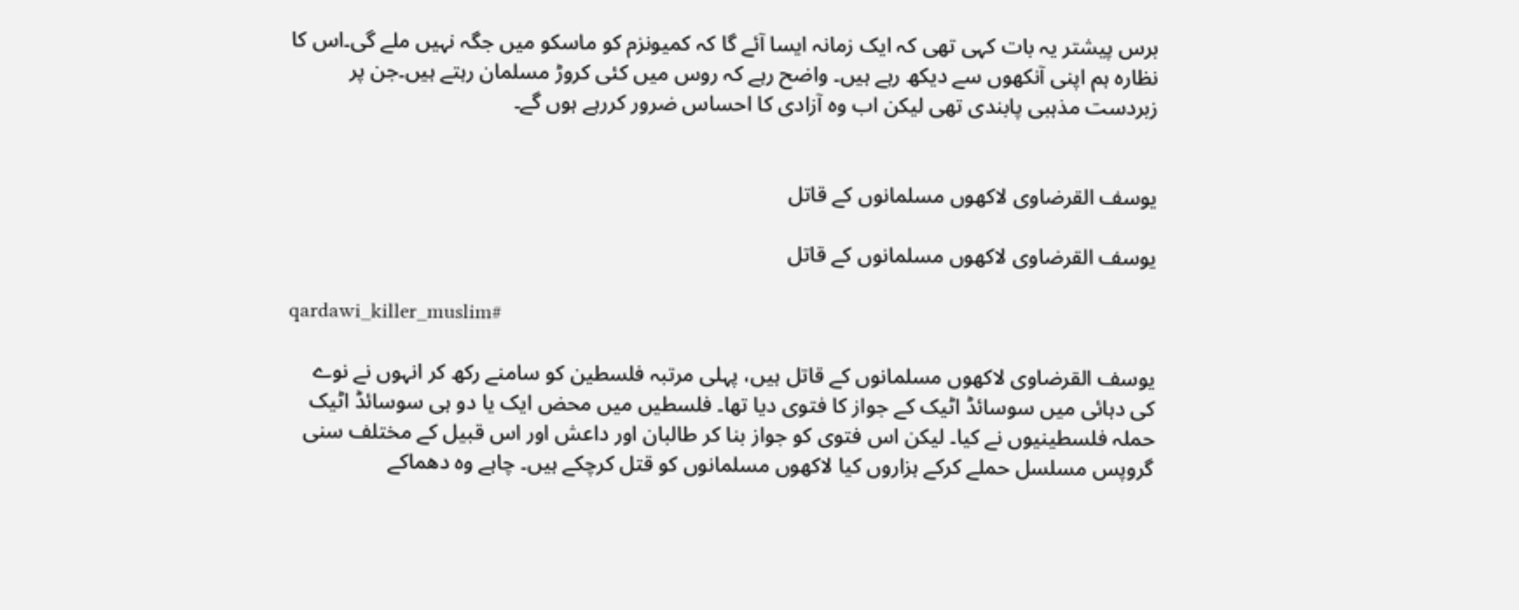برس پیشتر یہ بات کہی تھی کہ ایک زمانہ ایسا آئے گا کہ کمیونزم کو ماسکو میں جگہ نہیں ملے گی۔اس کا نظارہ ہم اپنی آنکھوں سے دیکھ رہے ہیں۔ واضح رہے کہ روس میں کئی کروڑ مسلمان رہتے ہیں۔جن پر زبردست مذہبی پابندی تھی لیکن اب وہ آزادی کا احساس ضرور کررہے ہوں گے۔


یوسف القرضاوی لاکھوں مسلمانوں کے قاتل

یوسف القرضاوی لاکھوں مسلمانوں کے قاتل

qardawi_killer_muslim#

یوسف القرضاوی لاکھوں مسلمانوں کے قاتل ہیں، پہلی مرتبہ فلسطین کو سامنے رکھ کر انہوں نے نوے کی دہائی میں سوسائڈ اٹیک کے جواز کا فتوی دیا تھا۔ فلسطیں میں محض ایک یا دو ہی سوسائڈ اٹیک حملہ فلسطینیوں نے کیا۔ لیکن اس فتوی کو جواز بنا کر طالبان اور داعش اور اس قبیل کے مختلف سنی گروپس مسلسل حملے کرکے ہزاروں کیا لاکھوں مسلمانوں کو قتل کرچکے ہیں۔ چاہے وہ دھماکے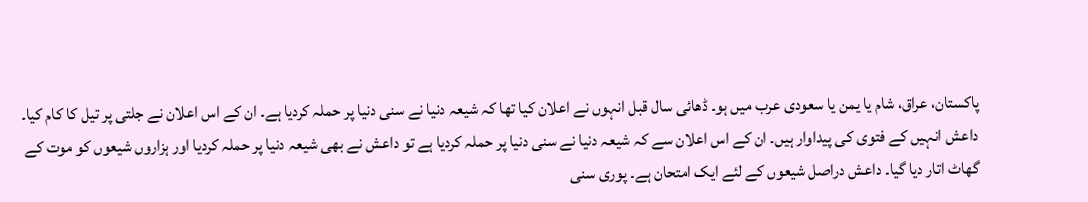پاکستان، عراق، شام یا یمن یا سعودی عرب میں ہو۔ ڈھائی سال قبل انہوں نے اعلان کیا تھا کہ شیعہ دنیا نے سنی دنیا پر حملہ کردیا ہے۔ ان کے اس اعلان نے جلتی پر تیل کا کام کیا۔ داعش انہیں کے فتوی کی پیداوار ہیں۔ ان کے اس اعلان سے کہ شیعہ دنیا نے سنی دنیا پر حملہ کردیا ہے تو داعش نے بھی شیعہ دنیا پر حملہ کردیا اور ہزاروں شیعوں کو موت کے گھاٹ اتار دیا گیا۔ داعش دراصل شیعوں کے لئے ایک امتحان ہے۔ پوری سنی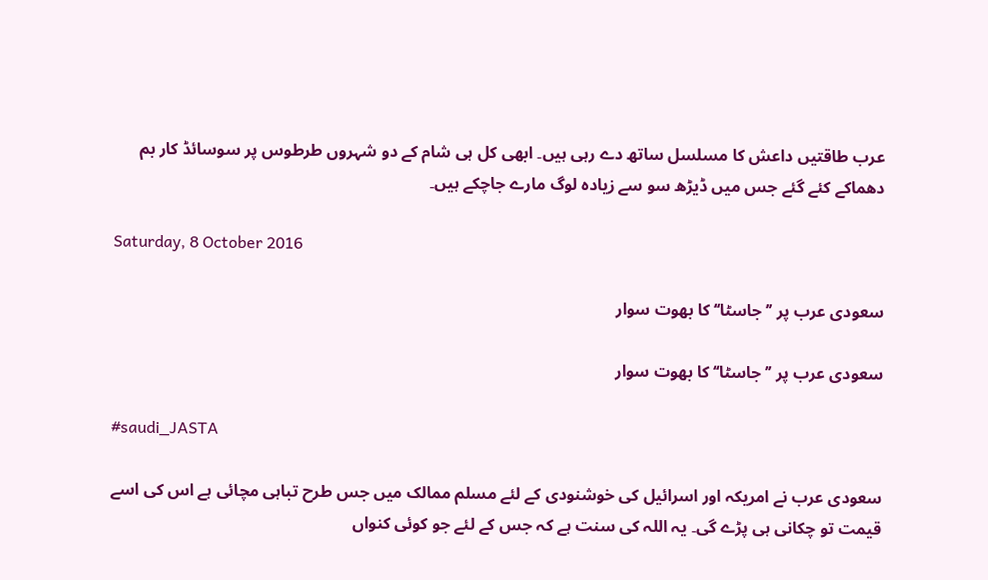عرب طاقتیں داعش کا مسلسل ساتھ دے رہی ہیں۔ ابھی کل ہی شام کے دو شہروں طرطوس پر سوسائڈ کار بم دھماکے کئے گئے جس میں ڈیڑھ سو سے زیادہ لوگ مارے جاچکے ہیں۔

Saturday, 8 October 2016

سعودی عرب پر ’’جاسٹا‘‘ کا بھوت سوار

سعودی عرب پر ’’جاسٹا‘‘ کا بھوت سوار

#saudi_JASTA

سعودی عرب نے امریکہ اور اسرائیل کی خوشنودی کے لئے مسلم ممالک میں جس طرح تباہی مچائی ہے اس کی اسے قیمت تو چکانی ہی پڑے گی۔ یہ اللہ کی سنت ہے کہ جس کے لئے جو کوئی کنواں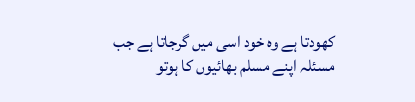کھودتا ہے وہ خود اسی میں گرجاتا ہے جب مسئلہ اپنے مسلم بھائیوں کا ہوتو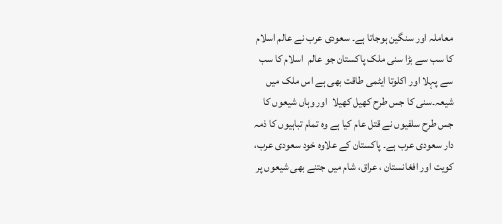معاملہ اور سنگین ہوجاتا ہے۔ سعودی عرب نے عالم اسلام کا سب سے بڑا سنی ملک پاکستان جو عالم  اسلام کا سب سے پہلا اور اکلوتا ایٹمی طاقت بھی ہے اس ملک میں شیعہ۔سنی کا جس طرح کھیل کھیلا  اور وہاں شیعوں کا جس طرح سلفیوں نے قتل عام کیا ہے وہ تمام تباہیوں کا ذمہ دار سعودی عرب ہے۔ پاکستان کے علاوہ خود سعودی عرب، کویت اور افغانستان ، عراق، شام میں جتنے بھی شیعوں پر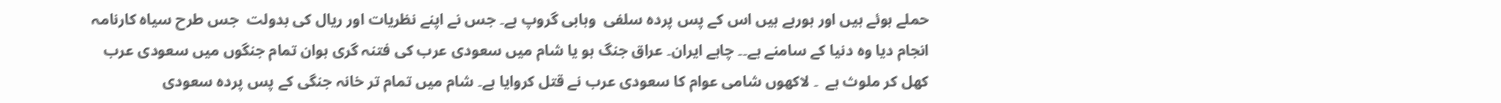حملے ہوئے ہیں اور ہورہے ہیں اس کے پس پردہ سلفی  وہابی گروپ ہے۔ جس نے اپنے نظریات اور ریال کی بدولت  جس طرح سیاہ کارنامہ انجام دیا وہ دنیا کے سامنے ہے۔۔ چاہے ایران۔ عراق جنگ ہو یا شام میں سعودی عرب کی فتنہ گری ہوان تمام جنگوں میں سعودی عرب کھل کر ملوث ہے  ۔ لاکھوں شامی عوام کا سعودی عرب نے قتل کروایا ہے۔ شام میں تمام تر خانہ جنگی کے پس پردہ سعودی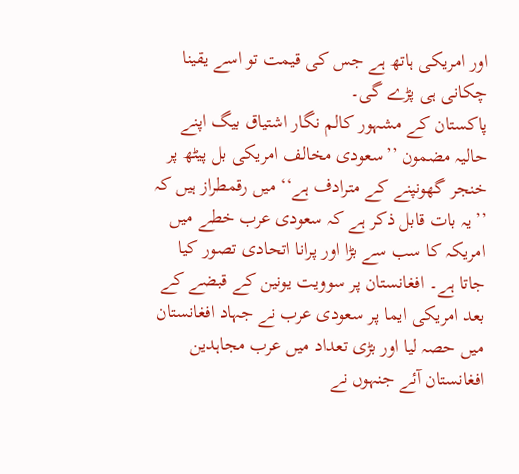اور امریکی ہاتھ ہے جس کی قیمت تو اسے یقینا چکانی ہی پڑے گی۔
پاکستان کے مشہور کالم نگار اشتیاق بیگ اپنے حالیہ مضمون ’’سعودی مخالف امریکی بل پیٹھ پر خنجر گھونپنے کے مترادف ہے‘‘ میں رقمطراز ہیں کہ ’’یہ بات قابل ذکر ہے کہ سعودی عرب خطے میں امریکہ کا سب سے بڑا اور پرانا اتحادی تصور کیا جاتا ہے۔ افغانستان پر سوویت یونین کے قبضے کے بعد امریکی ایما پر سعودی عرب نے جہاد افغانستان میں حصہ لیا اور بڑی تعداد میں عرب مجاہدین افغانستان آئے جنہوں نے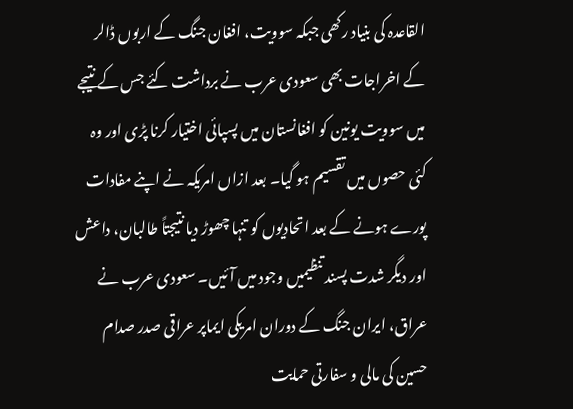القاعدہ کی بنیاد رکھی جبکہ سوویت، افغان جنگ کے اربوں ڈالر کے اخراجات بھی سعودی عرب نے برداشت کئے جس کے نتیجے میں سوویت یونین کو افغانستان میں پسپائی اختیار کرنا پڑی اور وہ کئی حصوں میں تقسیم ہو گیا۔ بعد ازاں امریکہ نے اپنے مفادات پورے ہونے کے بعد اتحادیوں کو تنہا چھوڑ دیا نتیجتاً طالبان، داعش اور دیگر شدت پسند تنظیمیں وجود میں آئیں۔ سعودی عرب نے عراق، ایران جنگ کے دوران امریکی ایماپر عراقی صدر صدام حسین کی مالی و سفارتی حمایت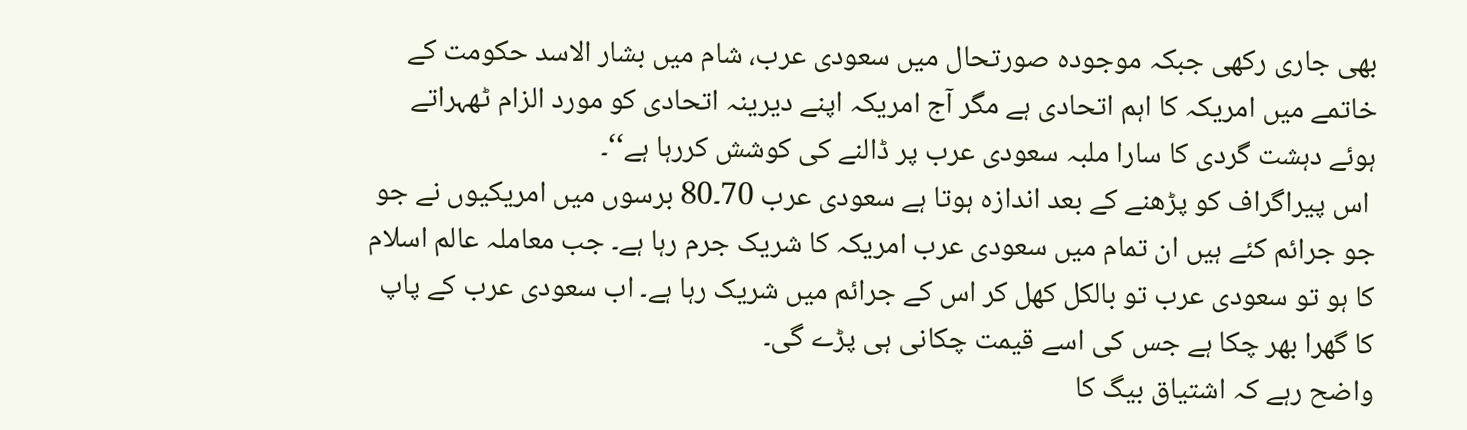بھی جاری رکھی جبکہ موجودہ صورتحال میں سعودی عرب، شام میں بشار الاسد حکومت کے خاتمے میں امریکہ کا اہم اتحادی ہے مگر آج امریکہ اپنے دیرینہ اتحادی کو مورد الزام ٹھہراتے ہوئے دہشت گردی کا سارا ملبہ سعودی عرب پر ڈالنے کی کوشش کررہا ہے‘‘۔
 اس پیراگراف کو پڑھنے کے بعد اندازہ ہوتا ہے سعودی عرب 70۔80 برسوں میں امریکیوں نے جو جو جرائم کئے ہیں ان تمام میں سعودی عرب امریکہ کا شریک جرم رہا ہے۔ جب معاملہ عالم اسلام کا ہو تو سعودی عرب تو بالکل کھل کر اس کے جرائم میں شریک رہا ہے۔ اب سعودی عرب کے پاپ کا گھرا بھر چکا ہے جس کی اسے قیمت چکانی ہی پڑے گی۔
واضح رہے کہ اشتیاق بیگ کا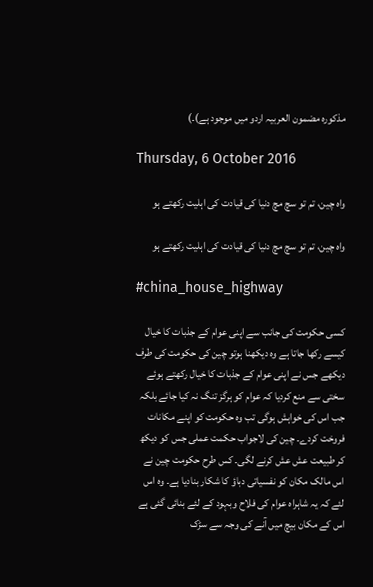مذکورہ مضمون العربیہ اردو میں موجود ہے)۔)

Thursday, 6 October 2016

واہ چین، تم تو سچ مچ دنیا کی قیادت کی اہلیت رکھتے ہو

واہ چین، تم تو سچ مچ دنیا کی قیادت کی اہلیت رکھتے ہو

#china_house_highway

کسی حکومت کی جانب سے اپنی عوام کے جذبات کا خیال کیسے رکھا جاتا ہے وہ دیکھنا ہوتو چین کی حکومت کی طرف دیکھے جس نے اپنی عوام کے جذبات کا خیال رکھتے ہوئے سختی سے منع کردیا کہ عوام کو ہرگز تنگ نہ کیا جائے بلکہ جب اس کی خواہش ہوگی تب وہ حکومت کو اپنے مکانات فروخت کردے۔ چین کی لاجواب حکمت عملی جس کو دیکھ کر طبیعت عش عش کرنے لگی۔ کس طرح حکومت چین نے اس مالک مکان کو نفسیاتی دباؤ کا شکار بنادیا ہے۔ وہ اس لئے کہ یہ شاہراہ عوام کی فلاح وبہود کے لئے بنائی گئی ہے اس کے مکان بیچ میں آنے کی وجہ سے سڑک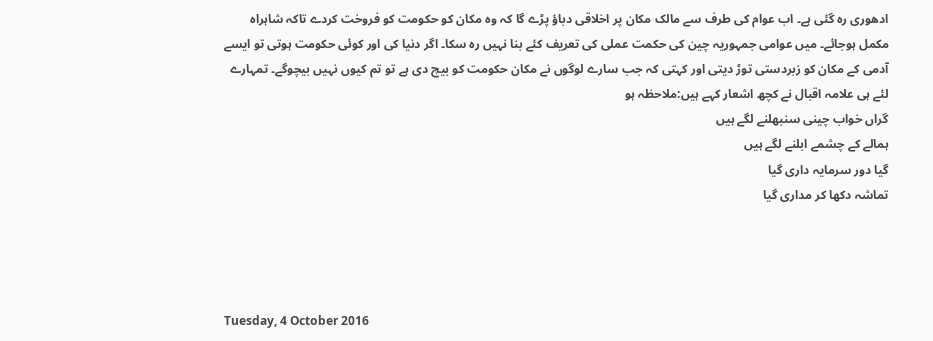ادھوری رہ گئی ہے۔ اب عوام کی طرف سے مالک مکان پر اخلاقی دباؤ پڑے گا کہ وہ مکان کو حکومت کو فروخت کردے تاکہ شاہراہ مکمل ہوجائے۔ میں عوامی جمہوریہ چین کی حکمت عملی کی تعریف کئے بنا نہیں رہ سکا۔ اگر دنیا کی اور کوئی حکومت ہوتی تو ایسے آدمی کے مکان کو زبردستی توڑ دیتی اور کہتی کہ جب سارے لوگوں نے مکان حکومت کو بیچ دی ہے تو تم کیوں نہیں بیچوگے۔ تمہارے لئے ہی علامہ اقبال نے کچھ اشعار کہے ہیں:ملاحظہ ہو
گراں خواب چینی سنبھلنے لگے ہیں
ہمالے کے چشمے ابلنے لگے ہیں
گیا دور سرمایہ داری گیا
تماشہ دکھا کر مداری گیا




Tuesday, 4 October 2016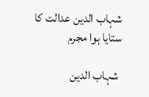شہاب الدین عدالت کا ستایا ہوا مجرم

 شہاب الدین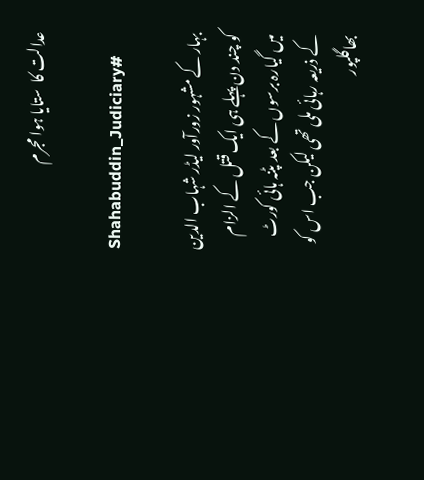عدالت کا  ستایا ہوا مجرم

Shahabuddin_Judiciary#

بہار کے مشہور زورآور لیڈر شہاب الدین کو چند دن پہلے ہی ایک قتل کے الزام میں گیارہ برسوں کے بعد پٹنہ ہائی کورٹ کے ذریعہ رہائی ملی تھی لیکن جب اس کو بھاگلپور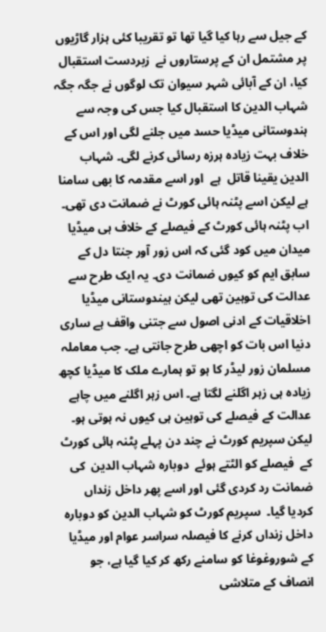کے جیل سے رہا کیا گیا تھا تو تقریبا کئی ہزار گاڑیوں پر مشتمل ان کے پرستاروں نے  زبردست استقبال کیا، ان کے آبائی شہر سیوان تک لوگوں نے جگہ جگہ شہاب الدین کا استقبال کیا جس کی وجہ سے ہندوستانی میڈیا حسد میں جلنے لگی اور اس کے خلاف بہت زیادہ ہرزہ رسائی کرنے لگی۔ شہاب الدین یقینا قاتل  ہے  اور اسے مقدمہ کا بھی سامنا ہے لیکن اسے پٹنہ ہائی کورٹ نے ضمانت دی تھی۔ اب پٹنہ ہائی کورٹ کے فیصلے کے خلاف ہی میڈیا میدان میں کود گئی کہ اس زور آور جنتا دل کے سابق ایم کو کیوں ضمانت دی۔ یہ ایک طرح سے عدالت کی توہین تھی لیکن ہیندوستانی میڈیا اخلاقیات کے ادنی اصول سے جتنی واقف ہے ساری دنیا اس بات کو اچھی طرح جانتی ہے۔ جب معاملہ مسلمان زور لیڈر کا ہو تو ہمارے ملک کا میڈیا کچھ زیادہ ہی زہر اگلنے لگتا ہے۔ اس زہر اگلنے میں چاہے عدالت کے فیصلے کی توہین ہی کیوں نہ ہوتی ہو۔ لیکن سپریم کورٹ نے چند دن پہلے پٹنہ ہائی کورٹ کے  فیصلے کو الٹتے ہوئے  دوبارہ شہاب الدین  کی ضمانت رد کردی گئی اور اسے پھر داخل زنداں کردیا گیا۔  سپریم کورٹ کو شہاب الدین کو دوبارہ  داخل زنداں کرنے کا فیصلہ سراسر عوام اور میڈیا کے شوروغوغا کو سامنے رکھ کر کیا گیا ہے، جو انصاف کے متلاشی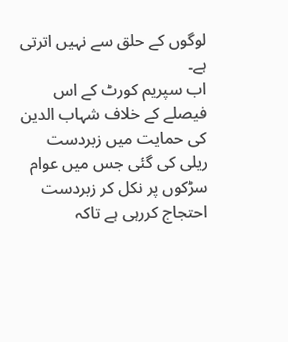لوگوں کے حلق سے نہیں اترتی ہے۔
اب سپریم کورٹ کے اس فیصلے کے خلاف شہاب الدین کی حمایت میں زبردست ریلی کی گئی جس میں عوام سڑکوں پر نکل کر زبردست احتجاج کررہی ہے تاکہ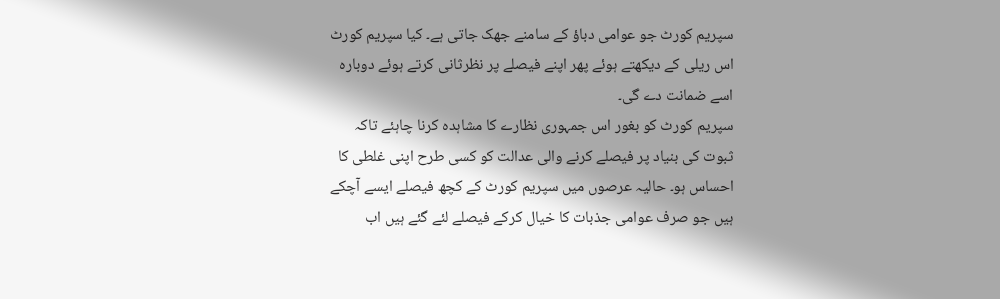سپریم کورٹ جو عوامی دباؤ کے سامنے جھک جاتی ہے۔ کیا سپریم کورٹ اس ریلی کے دیکھتے ہوئے پھر اپنے فیصلے پر نظرثانی کرتے ہوئے دوبارہ اسے ضمانت دے گی۔
سپریم کورٹ کو بغور اس جمہوری نظارے کا مشاہدہ کرنا چاہئے تاکہ ثبوت کی بنیاد پر فیصلے کرنے والی عدالت کو کسی طرح اپنی غلطی کا احساس ہو۔ حالیہ عرصوں میں سپریم کورٹ کے کچھ فیصلے ایسے آچکے ہیں جو صرف عوامی جذبات کا خیال کرکے فیصلے لئے گئے ہیں اب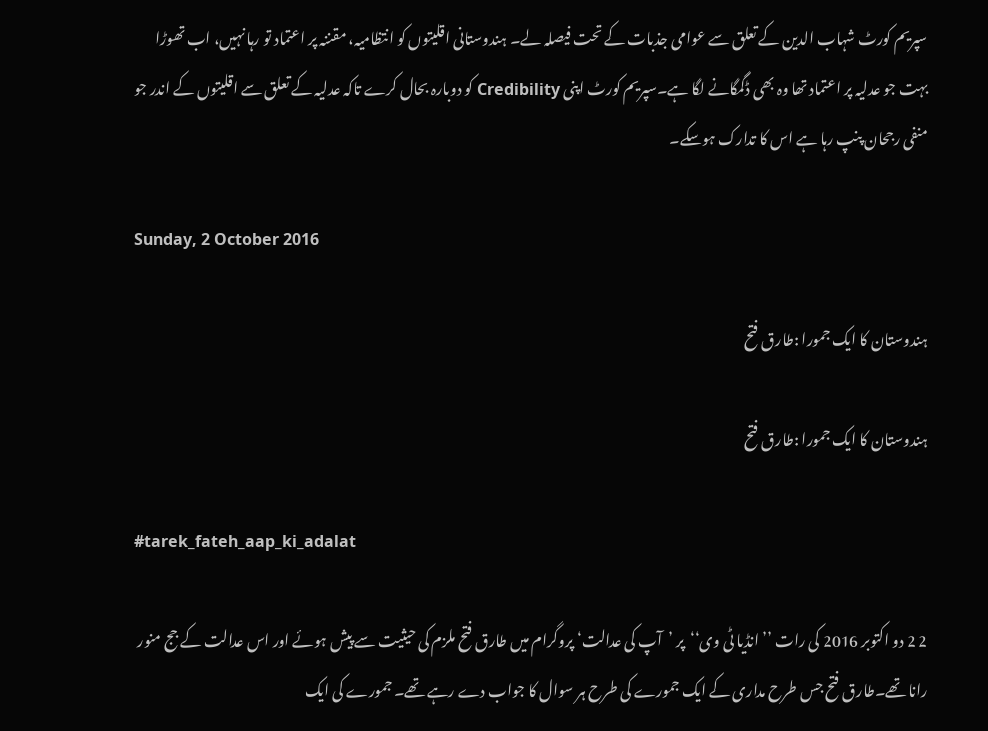سپریم کورٹ شہاب الدین کے تعلق سے عوامی جذبات کے تحت فیصلہ لے۔ ہندوستانی اقلیتوں کو انتظامیہ، مقننہ پر اعتماد تو رہا نہیں، اب تھوڑا بہت جو عدلیہ پر اعتماد تھا وہ بھی ڈگمگانے لگا ہے۔سپریم کورٹ اپنی Credibility کو دوبارہ بحال کرے تاکہ عدلیہ کے تعلق سے اقلیتوں کے اندر جو منفی رجحان پنپ رہا ہے اس کا تدارک ہوسکے۔

Sunday, 2 October 2016

ہندوستان کا ایک جمورا :طارق فتح

ہندوستان کا ایک جمورا :طارق فتح

#tarek_fateh_aap_ki_adalat

2 2 دو اکتوبر 2016 کی رات ’’انڈیا ٹی وی‘‘پر ’آپ کی عدالت‘ پروگرام میں طارق فتح ملزم کی حیثیت سے پیش ہوئے اور اس عدالت کے جج منور رانا تھے۔طارق فتح جس طرح مداری کے ایک جمورے کی طرح ہر سوال کا جواب دے رہے تھے۔ جمورے کی ایک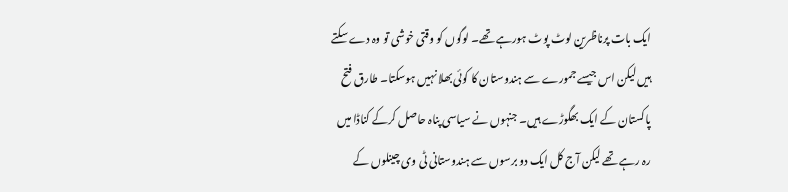ایک بات پرناظرین لوٹ پوٹ ہورہے تھے۔ لوگوں کو وقتی خوشی تو وہ دے سکتے ہیں لیکن اس جیسے جمورے سے ہندوستان کا کوئی بھلا نہیں ہوسکتا۔ طارق فتح پاکستان کے ایک بھگوڑے ہیں۔ جنہوں نے سیاسی پناہ حاصل کرکے کناڈا میں رہ رہے تھے لیکن آج کل ایک دو برسوں سے ہندوستانی ٹی وی چینلوں کے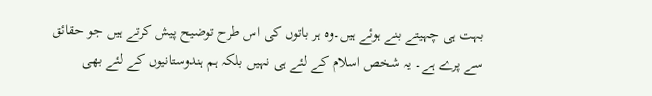بہت ہی چہیتے بنے ہوئے ہیں۔وہ ہر باتوں کی اس طرح توضیح پیش کرتے ہیں جو حقائق سے پرے ہے۔ یہ شخص اسلام کے لئے ہی نہیں بلکہ ہم ہندوستانیوں کے لئے بھی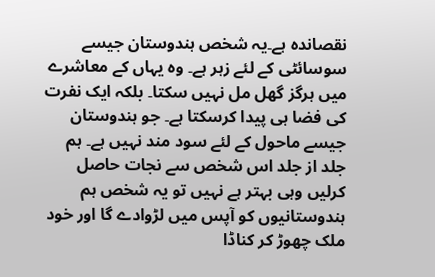نقصاندہ ہے۔یہ شخص ہندوستان جیسے سوسائٹی کے لئے زہر ہے۔ وہ یہاں کے معاشرے میں ہرگز گھل مل نہیں سکتا۔ بلکہ ایک نفرت کی فضا ہی پیدا کرسکتا ہے۔ جو ہندوستان جیسے ماحول کے لئے سود مند نہیں ہے۔ ہم جلد از جلد اس شخص سے نجات حاصل کرلیں وہی بہتر ہے نہیں تو یہ شخص ہم ہندوستانیوں کو آپس میں لڑوادے گا اور خود ملک چھوڑ کر کناڈا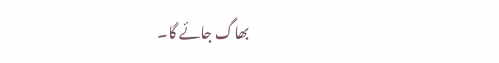بھاگ جائے گا۔